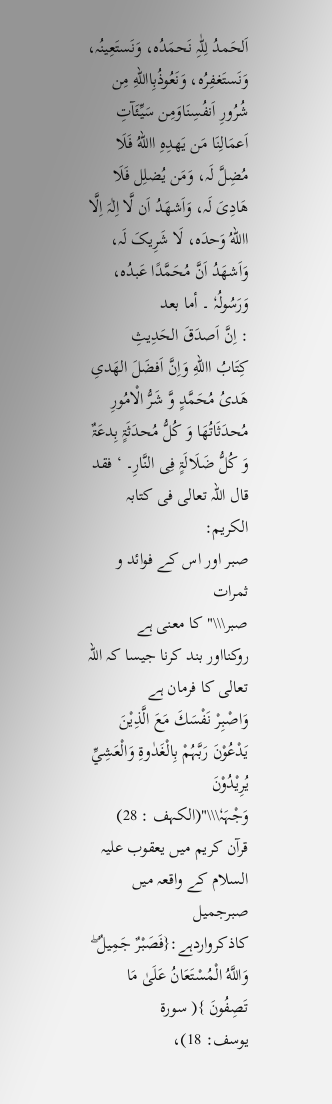اَلحَمدُ لِلّٰہِ نَحمَدُہ، وَنَستَعِینُہ، وَنَستَغفِرُہ، وَنَعُوذُبِااللهِ مِن شُرُورِ اَنفُسِنَاوَمِن سَیِّئَآتِ اَعمَالِنَا مَن یَھدِہِ االلهُ فَلَا مُضِلَّ لَہ، وَمَن یُضلِل فَلَا ھَادِیَ لَہ، وَاَشھَدُ اَن لَّا اِلٰہَ اِلَّا االلهُ وَحدَہ، لَا شَرِیکَ لَہ، وَاَشھَدُ اَنَّ مُحَمَّدًا عَبدُہ، وَرَسُولُہٗ ۔ أما بعد
: اِنَّ اَصدَقَ الحَدِیثِ
کِتَابُ االلهِ وَاِنَّ اَفضَلَ الھَدیِ ھَدیُ مُحَمَّدٍ وَّ شَرُّ الْامُورِ
مُحدَثَاتُھَا وَ کُلُّ مُحدَثَۃٍ بِدعَۃٌ وَ کُلُّ ضَلَالَۃٍ فِی النَّارِ۔ ‘ فقد
قال اللہ تعالی فی کتابہ الکریم:
صبر اور اس کے فوائد و ثمرات
صبر\\\"کا معنی ہے
روکنااور بند کرنا جیسا کہ اللہ تعالی کا فرمان ہے
وَاصْبِرْ نَفْسَكَ مَعَ الَّذِيْنَ
يَدْعُوْنَ رَبَّہُمْ بِالْغَدٰوۃِ وَالْعَشِيِّ يُرِيْدُوْنَ
وَجْہَہٗ\\\"(الکہف : 28)
قرآن کریم میں یعقوب علیہ السلام کے واقعہ میں صبرجمیل کاذکرواردہے:{فَصَبْرٌ جَمِيلٌ ۖ وَاللَّهُ الْمُسْتَعَانُ عَلَىٰ مَا تَصِفُونَ }( سورۃ
یوسف: 18)،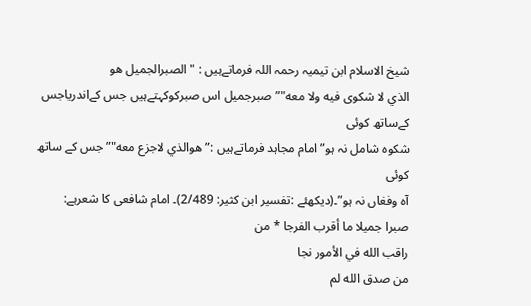شیخ الاسلام ابن تیمیہ رحمہ اللہ فرماتےہیں : "الصبرالجميل هو
الذي لا شكوى فيه ولا معه"”صبرجمیل اس صبرکوکہتےہیں جس کےاندریاجس کےساتھ کوئی
شکوہ شامل نہ ہو” امام مجاہد فرماتےہیں :”هوالذي لاجزع معه"”جس کے ساتھ کوئی
آہ وفغاں نہ ہو”۔(دیکھئے :تفسیر ابن کثیر: 2/489)۔ امام شافعی کا شعرہے:
صبرا جميلا ما أقرب الفرجا * من
راقب الله في الأمور نجا
من صدق الله لم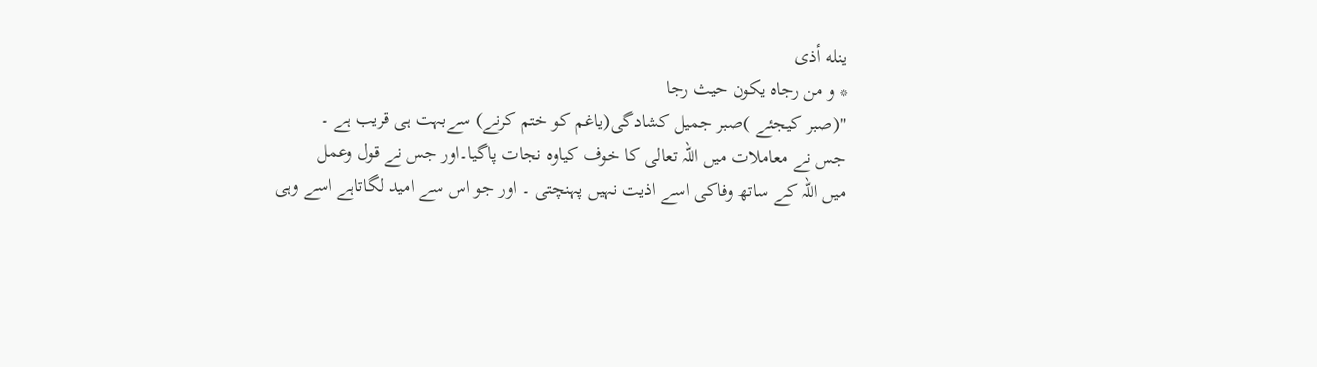ينله أذى
* و من رجاه يكون حيث رجا
"(صبر کیجئے )صبر جمیل کشادگی(یاغم کو ختم کرنے) سےبہت ہی قریب ہے ۔
جس نے معاملات میں اللہ تعالی کا خوف کیاوہ نجات پاگیا۔اور جس نے قول وعمل
میں اللہ کے ساتھ وفاکی اسے اذیت نہیں پہنچتی ۔ اور جو اس سے امید لگاتاہے اسے وہی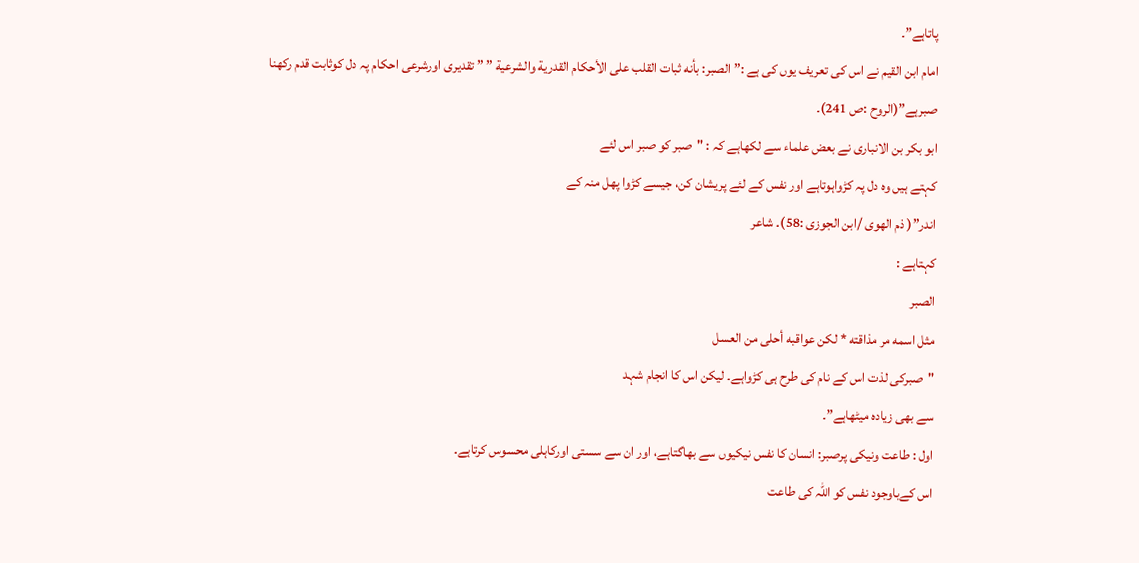پاتاہے”۔
امام ابن القیم نے اس کی تعریف یوں کی ہے :”الصبر: بأنه ثبات القلب علی الأحکام القدریة والشرعیة ” ” تقدیری اورشرعی احکام پہ دل کوثابت قدم رکھنا
صبرہے”(الروح :ص 241)۔
ابو بکر بن الانباری نے بعض علماء سے لکھاہے کہ : "صبر کو صبر اس لئے
کہتے ہیں وہ دل پہ کڑواہوتاہے اور نفس کے لئے پریشان کن، جیسے کڑوا پھل منہ کے
اندر”( ذم الھوی /ابن الجوزی :58)۔ شاعر
کہتاہے :
الصبر
مثل اسمه مر مذاقته * لكن عواقبه أحلى من العسل
"صبرکی لذت اس کے نام کی طرح ہی کڑواہے۔ لیکن اس کا انجام شہد
سے بھی زیادہ میٹھاہے”۔
اول : طاعت ونیکی پرصبر: انسان کا نفس نیکیوں سے بھاگتاہے، اور ان سے سستی اورکاہلی محسوس کرتاہے۔
اس کےباوجود نفس کو اللہ کی طاعت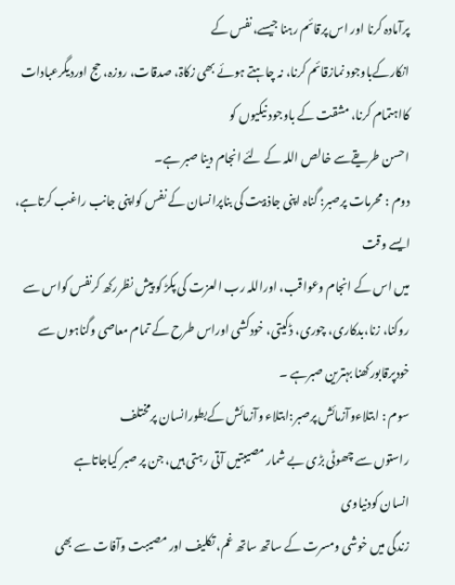پرآمادہ کرنا اور اس پرقائم رہنا جیسے، نفس کے
انکارکےباوجود نمازقائم کرنا، نہ چاہتے ہوئے بھی زکاۃ، صدقات، روزہ، حج اوردیگرعبادات
کااہتمام کرنا، مشقت کے باوجود نیکیوں کو
احسن طریقےسے خالص اللہ کے لئے انجام دینا صبر ہے۔
دوم : محرمات پرصبر: گناہ اپنی جاذبیت کی بناپرانسان کے نفس کواپنی جانب راغب کرتاہے، ایسے وقت
میں اس کے انجام وعواقب، اوراللہ رب العزت کی پکڑ کو پیش نظررکھ کرنفس کواس سے
روکنا، زنا،بدکاری، چوری، ڈکیتی، خودکشی اوراس طرح کے تمام معاصی وگناہوں سے
خودپرقابورکھنا بہترین صبرہے ۔
سوم : ابتلاءوآزمائش پرصبر:ابتلاء وآزمائش کےبطورانسان پرمختلف
راستوں سے چھوٹی بڑی بے شمار مصیبتیں آتی رہتی ہیں، جن پر صبر کیاجاتاہے
انسان کودنیاوی
زندگی میں خوشی ومسرت کے ساتھ ساتھ غم، تکلیف اور مصیبت وآفات سے بھی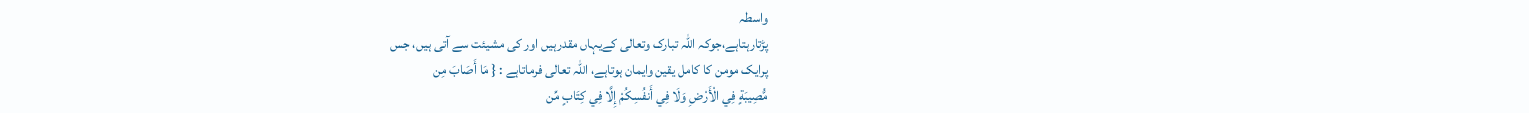واسطہ
پڑتارہتاہے،جوکہ اللہ تبارک وتعالی کےیہاں مقدرہیں اور کی مشیئت سے آتی ہیں، جس
پرایک مومن کا کامل یقین وایمان ہوتاہے، اللہ تعالی فرماتاہے : { مَا أَصَابَ مِن
مُّصِيبَةٍ فِي الْأَرْضِ وَلَا فِي أَنفُسِكُمْ إِلَّا فِي كِتَابٍ مِّن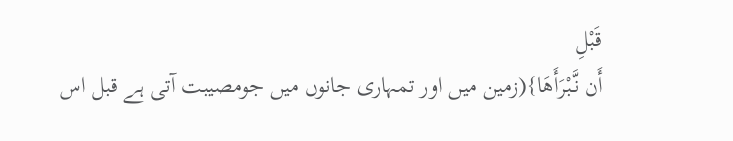قَبْلِ
أَن نَّبْرَأَهَا}(زمین میں اور تمہاری جانوں میں جومصیبت آتی ہے قبل اس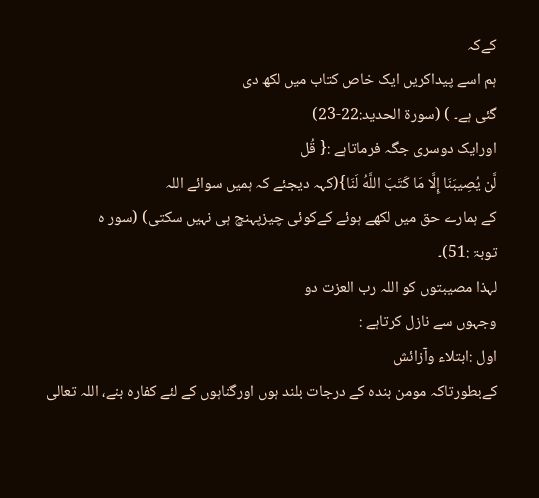کےکہ
ہم اسے پیداکریں ایک خاص کتاب میں لکھ دی
گئی ہے۔ ) (سورۃ الحدید:22-23)
اورایک دوسری جگہ فرماتاہے :{ قُل
لَّن يُصِيبَنَا إِلَّا مَا كَتَبَ اللَّهُ لَنَا}(کہہ دیجئے کہ ہمیں سوائے اللہ
کے ہمارے حق میں لکھے ہوئے کےکوئی چیزپہنچ ہی نہیں سکتی) (سور ہ
توبۃ :51)۔
لہذا مصیبتوں کو اللہ رب العزت دو
وجہوں سے نازل کرتاہے :
اول :ابتلاء وآزائش
کےبطورتاکہ مومن بندہ کے درجات بلند ہوں اورگناہوں کے لئے کفارہ بنے، اللہ تعالی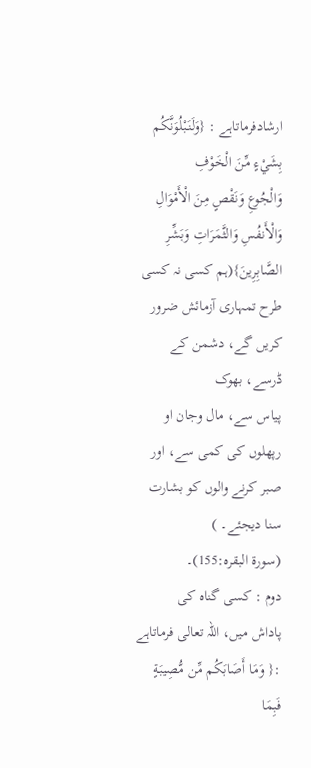ارشادفرماتاہے : {وَلَنَبْلُوَنَّكُم بِشَيْءٍ مِّنَ الْخَوْفِ
وَالْجُوعِ وَنَقْصٍ مِنَ الْأَمْوَالِ وَالْأَنفُسِ وَالثَّمَرَاتِ وَبَشِّرِ
الصَّابِرِينَ}(ہم کسی نہ کسی طرح تمہاری آزمائش ضرور کریں گے، دشمن کے ڈرسے، بھوک
پیاس سے، مال وجان او رپھلوں کی کمی سے، اور صبر کرنے والوں کو بشارت سنا دیجئے۔ )
(سورۃ البقرہ:155)۔
دوم : کسی گناہ کی
پاداش میں، اللہ تعالی فرماتاہے :{ وَمَا أَصَابَكُم مِّن مُّصِيبَةٍ فَبِمَا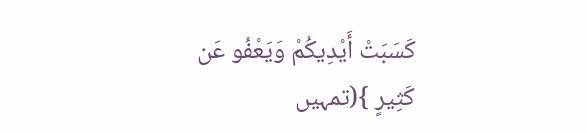كَسَبَتْ أَيْدِيكُمْ وَيَعْفُو عَن كَثِيرٍ }(تمہیں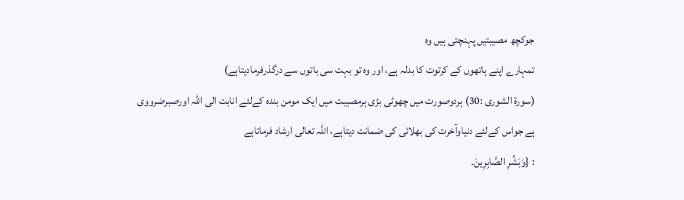جوکچھ مصیبتیں پہنچتی ہیں وہ
تمہارے اپنے ہاتھوں کے کرتوت کا بدلہ ہے، اور وہ تو بہت سی باتوں سے درگذرفرمادیتاہے)
(سورۃ الشوری :30) ہردوصورت میں چھوٹی بڑی ہرمصیبت میں ایک مومن بندہ کےلئے انابت الی اللہ اورصبرضرووی
ہے جواس کےلئے دنیاوآخرت کی بھلائی کی ضمانت دیتاہے، اللہ تعالی ارشاد فرماتاہے
: {وَبَشِّرِ الصَّابِرِينَ۔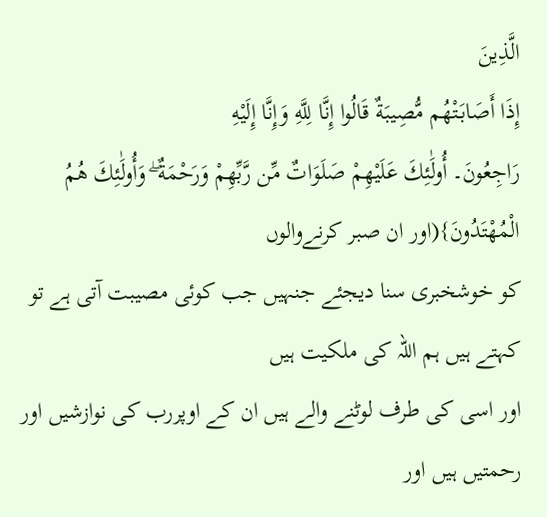الَّذِينَ
إِذَا أَصَابَتْهُم مُّصِيبَةٌ قَالُوا إِنَّا لِلَّهِ وَإِنَّا إِلَيْهِ
رَاجِعُونَ۔ أُولَٰئِكَ عَلَيْهِمْ صَلَوَاتٌ مِّن رَّبِّهِمْ وَرَحْمَةٌ ۖ وَأُولَٰئِكَ هُمُ الْمُهْتَدُونَ}(اور ان صبر کرنےوالوں
کو خوشخبری سنا دیجئے جنہیں جب کوئی مصیبت آتی ہے تو کہتے ہیں ہم اللہ کی ملکیت ہیں
اور اسی کی طرف لوٹنے والے ہیں ان کے اوپررب کی نوازشیں اور رحمتیں ہیں اور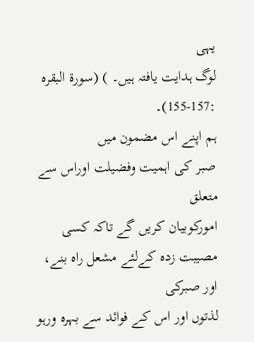یہی
لوگ ہدایت یافتہ ہیں۔ ) (سورۃ البقرہ
:155-157)۔
ہم اپنے اس مضمون میں
صبر کی اہمیت وفضیلت اوراس سے متعلق
امورکوبیان کریں گے تاکہ کسی مصیبت زدہ کےلئے مشعل راہ بنے، اور صبرکی
لذتوں اور اس کے فوائد سے بہرہ ورہو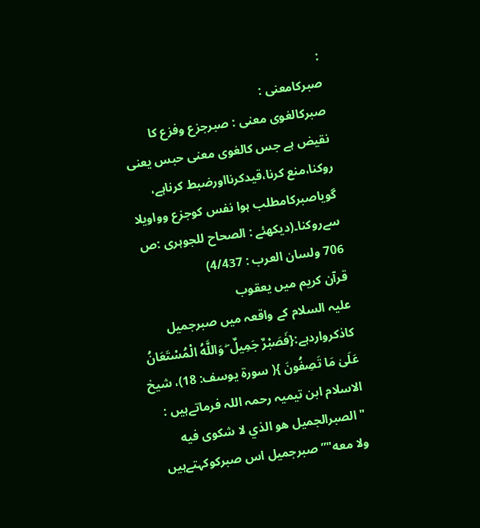:
صبرکامعنی :
صبرکالغوی معنی : صبرجزع وفزع کا
نقیض ہے جس کالغوی معنی حبس یعنی
روکنا،منع کرنا،قیدکرنااورضبط کرناہے، گویاصبرکامطلب ہوا نفس کوجزع وواویلا
سےروکنا۔(دیکھئے : الصحاح للجوہری :ص 706 ولسان العرب : 4/437)
قرآن کریم میں یعقوب
علیہ السلام کے واقعہ میں صبرجمیل
کاذکرواردہے:{فَصَبْرٌ جَمِيلٌ ۖ وَاللَّهُ الْمُسْتَعَانُ عَلَىٰ مَا تَصِفُونَ }( سورۃ یوسف: 18)، شیخ
الاسلام ابن تیمیہ رحمہ اللہ فرماتےہیں : "الصبرالجميل هو الذي لا شكوى فيه
ولا معه"”صبرجمیل اس صبرکوکہتےہیں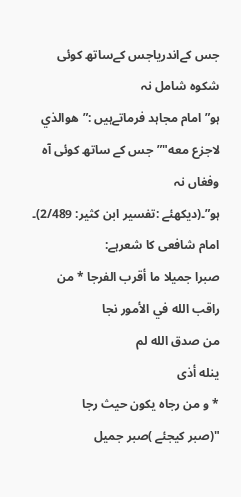جس کےاندریاجس کےساتھ کوئی شکوہ شامل نہ
ہو” امام مجاہد فرماتےہیں :”هوالذي لاجزع معه"”جس کے ساتھ کوئی آہ وفغاں نہ
ہو”۔(دیکھئے :تفسیر ابن کثیر: 2/489)۔ امام شافعی کا شعرہے:
صبرا جميلا ما أقرب الفرجا * من راقب الله في الأمور نجا
من صدق الله لم
ينله أذى
* و من رجاه يكون حيث رجا
"(صبر کیجئے )صبر جمیل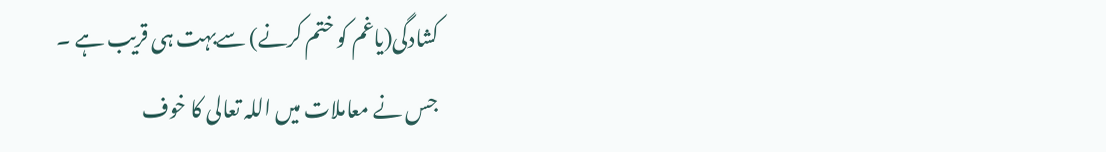کشادگی(یاغم کو ختم کرنے) سےبہت ہی قریب ہے ۔
جس نے معاملات میں اللہ تعالی کا خوف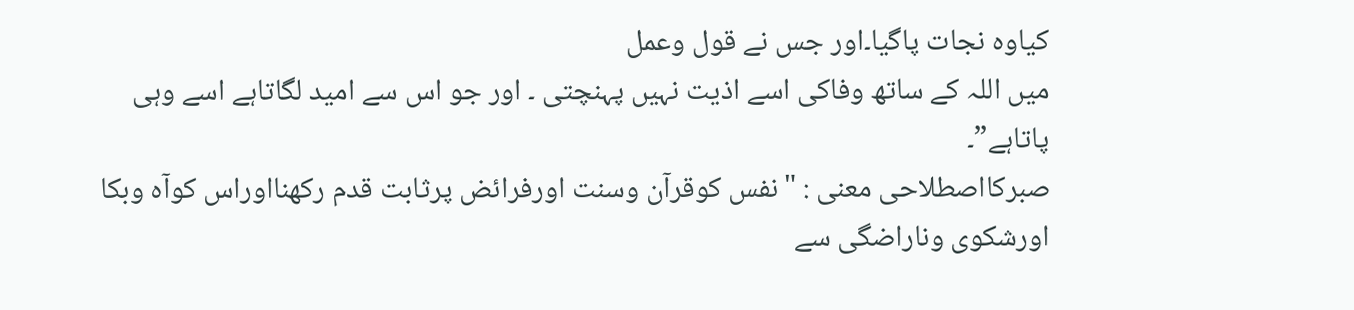کیاوہ نجات پاگیا۔اور جس نے قول وعمل
میں اللہ کے ساتھ وفاکی اسے اذیت نہیں پہنچتی ۔ اور جو اس سے امید لگاتاہے اسے وہی
پاتاہے”۔
صبرکااصطلاحی معنی : "نفس کوقرآن وسنت اورفرائض پرثابت قدم رکھنااوراس کوآہ وبکا
اورشکوی وناراضگی سے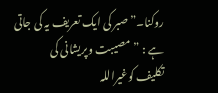روکنا۔” صبر کی ایک تعریف یہ کی جاتی ہے : ” مصیبت وپریشانی کی
تکلیف کوغیراللہ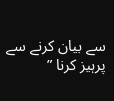سے بیان کرنے سے پرہیز کرنا ”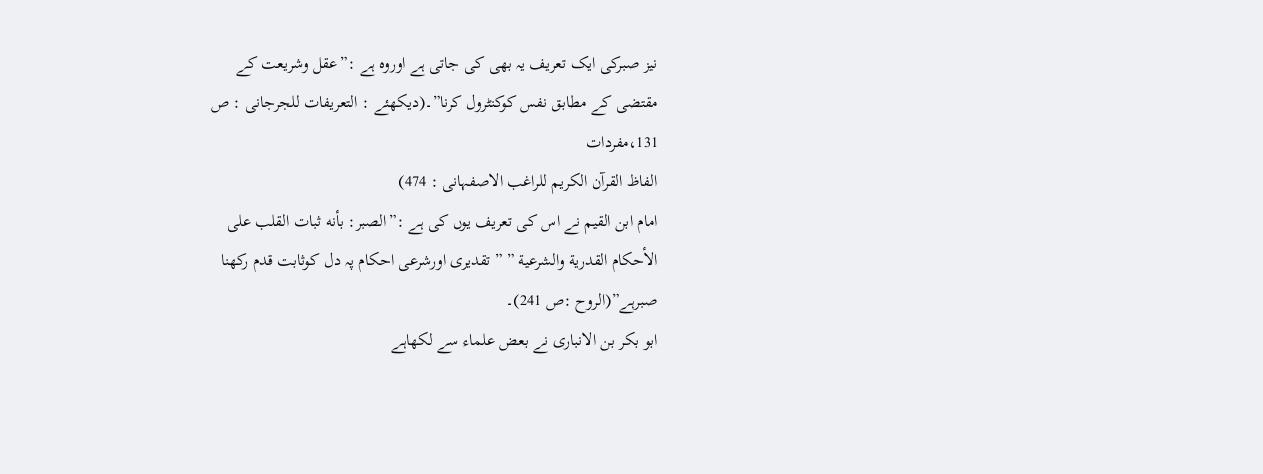نیز صبرکی ایک تعریف یہ بھی کی جاتی ہے اوروہ ہے :”عقل وشریعت کے
مقتضی کے مطابق نفس کوکنٹرول کرنا”۔(دیکھئے : التعریفات للجرجانی : ص 131،مفردات
الفاظ القرآن الکریم للراغب الاصفہانی : 474)
امام ابن القیم نے اس کی تعریف یوں کی ہے :”الصبر: بأنه ثبات القلب علی
الأحکام القدریة والشرعیة ” ” تقدیری اورشرعی احکام پہ دل کوثابت قدم رکھنا
صبرہے”(الروح :ص 241)۔
ابو بکر بن الانباری نے بعض علماء سے لکھاہے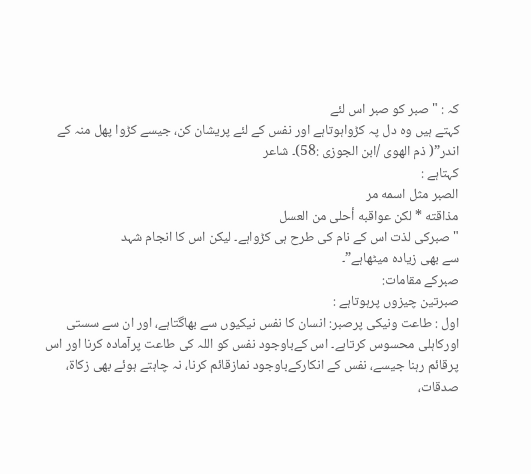کہ : "صبر کو صبر اس لئے
کہتے ہیں وہ دل پہ کڑواہوتاہے اور نفس کے لئے پریشان کن، جیسے کڑوا پھل منہ کے
اندر”( ذم الھوی /ابن الجوزی :58)۔ شاعر
کہتاہے :
الصبر مثل اسمه مر
مذاقته * لكن عواقبه أحلى من العسل
"صبرکی لذت اس کے نام کی طرح ہی کڑواہے۔ لیکن اس کا انجام شہد
سے بھی زیادہ میٹھاہے”۔
صبرکے مقامات:
صبرتین چیزوں پرہوتاہے :
اول : طاعت ونیکی پرصبر: انسان کا نفس نیکیوں سے بھاگتاہے، اور ان سے سستی
اورکاہلی محسوس کرتاہے۔ اس کےباوجود نفس کو اللہ کی طاعت پرآمادہ کرنا اور اس
پرقائم رہنا جیسے، نفس کے انکارکےباوجود نمازقائم کرنا، نہ چاہتے ہوئے بھی زکاۃ،
صدقات،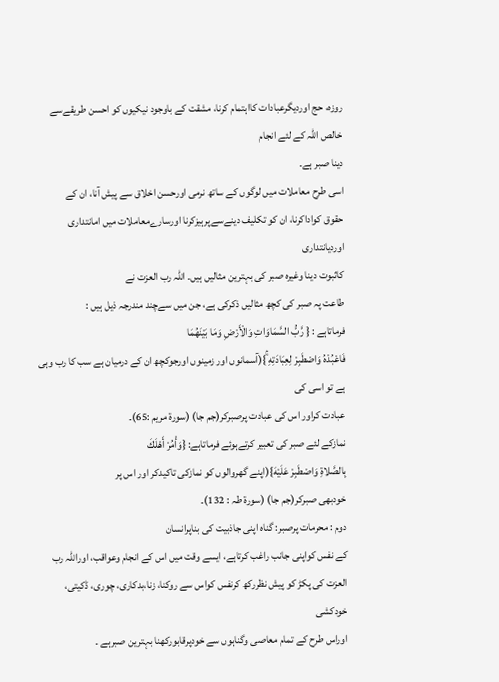روزہ، حج اوردیگرعبادات کااہتمام کرنا، مشقت کے باوجود نیکیوں کو احسن طریقےسے خالص اللہ کے لئے انجام
دینا صبر ہے۔
اسی طرح معاملات میں لوگوں کے ساتھ نرمی اورحسن اخلاق سے پیش آنا، ان کے
حقوق کواداکرنا، ان کو تکلیف دینےسےپرہیزکرنا اورسارےمعاملات میں امانتداری اوردیانتداری
کاثبوت دینا وغیرہ صبر کی بہترین مثالیں ہیں۔ اللہ رب العزت نے
طاعت پہ صبر کی کچھ مثالیں ذکرکی ہے، جن میں سےچند مندرجہ ذیل ہیں :
فرماتاہے : { رَّبُّ السَّمَاوَاتِ وَالْأَرْضِ وَمَا بَيْنَهُمَا
فَاعْبُدْهُ وَاصْطَبِرْ لِعِبَادَتِهِ ۚ}(آسمانوں اور زمینوں اورجوکچھ ان کے درمیان ہے سب کا رب وہی ہے تو اسی کی
عبادت کراور اس کی عبادت پرصبرکر(جم جا) (سورۃ مریم :65)۔
نمازکے لئے صبر کی تعبیر کرتےہوئے فرماتاہے: {وَأْمُرْ أَهْلَكَ
بِالصَّلاةِ وَاصْطَبِرْ عَلَيْهَ}(اپنے گھروالوں کو نمازکی تاکیدکر اور اس پر
خودبھی صبرکر(جم جا) (سورۃ طہ : 132)۔
دوم : محرمات پرصبر: گناہ اپنی جاذبیت کی بناپرانسان
کے نفس کواپنی جانب راغب کرتاہے، ایسے وقت میں اس کے انجام وعواقب، اوراللہ رب
العزت کی پکڑ کو پیش نظررکھ کرنفس کواس سے روکنا، زنا،بدکاری، چوری، ڈکیتی، خودکشی
اوراس طرح کے تمام معاصی وگناہوں سے خودپرقابورکھنا بہترین صبرہے ۔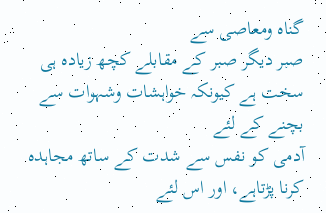گناہ ومعاصی سے
صبر دیگر صبر کے مقابلے کچھ زیادہ ہی سخت ہے کیونکہ خواہشات وشہوات سے بچنے کے لئے
آدمی کو نفس سے شدت کے ساتھ مجاہدہ کرنا پڑتاہے، اور اس لئے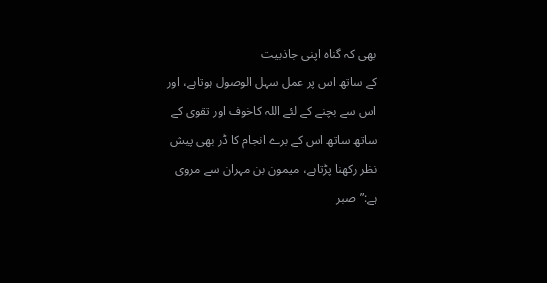بھی کہ گناہ اپنی جاذبیت
کے ساتھ اس پر عمل سہل الوصول ہوتاہے، اور
اس سے بچنے کے لئے اللہ کاخوف اور تقوی کے ساتھ ساتھ اس کے برے انجام کا ڈر بھی پیش
نظر رکھنا پڑتاہے، میمون بن مہران سے مروی
ہے:”صبر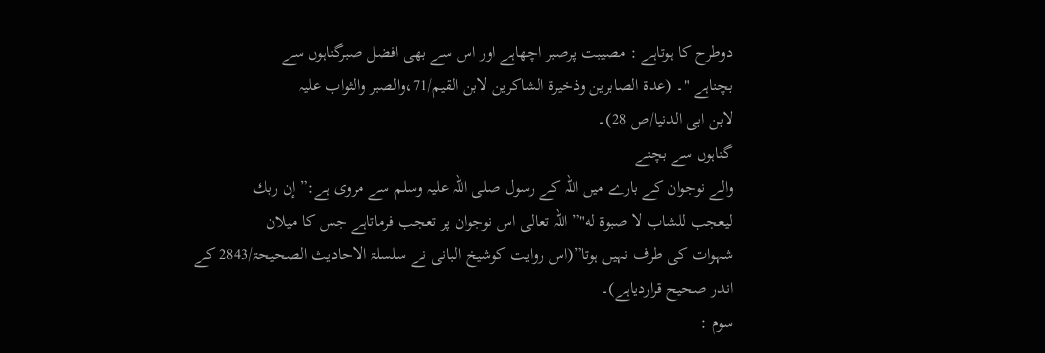دوطرح کا ہوتاہے : مصیبت پرصبر اچھاہے اور اس سے بھی افضل صبرگناہوں سے
بچناہے "۔ (عدۃ الصابرین وذخیرۃ الشاکرین لابن القیم/71،والصبر والثواب علیہ
لابن ابی الدنیا/ص 28)۔
گناہوں سے بچنے
والے نوجوان کے بارے میں اللہ کے رسول صلی اللہ علیہ وسلم سے مروی ہے:” إن ربك
ليعجب للشاب لا صبوة له"”اللہ تعالی اس نوجوان پر تعجب فرماتاہے جس کا میلان
شہوات کی طرف نہیں ہوتا”(اس روایت کوشیخ البانی نے سلسلۃ الاحادیث الصحیحۃ/2843 کے
اندر صحیح قراردیاہے)۔
سوم :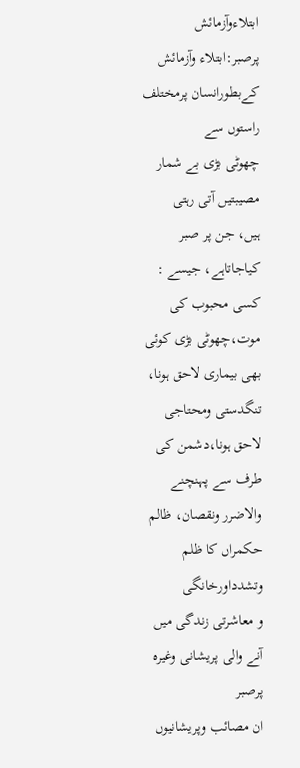ابتلاءوآزمائش پرصبر:ابتلاء وآزمائش کےبطورانسان پرمختلف راستوں سے
چھوٹی بڑی بے شمار مصیبتیں آتی رہتی
ہیں، جن پر صبر کیاجاتاہے، جیسے :
کسی محبوب کی موت،چھوٹی بڑی کوئی بھی بیماری لاحق ہونا، تنگدستی ومحتاجی
لاحق ہونا،دشمن کی طرف سے پہنچنے والاضرر ونقصان، ظالم حکمراں کا ظلم وتشدداورخانگی
و معاشرتی زندگی میں آنے والی پریشانی وغیرہ پرصبر
ان مصائب وپریشانیوں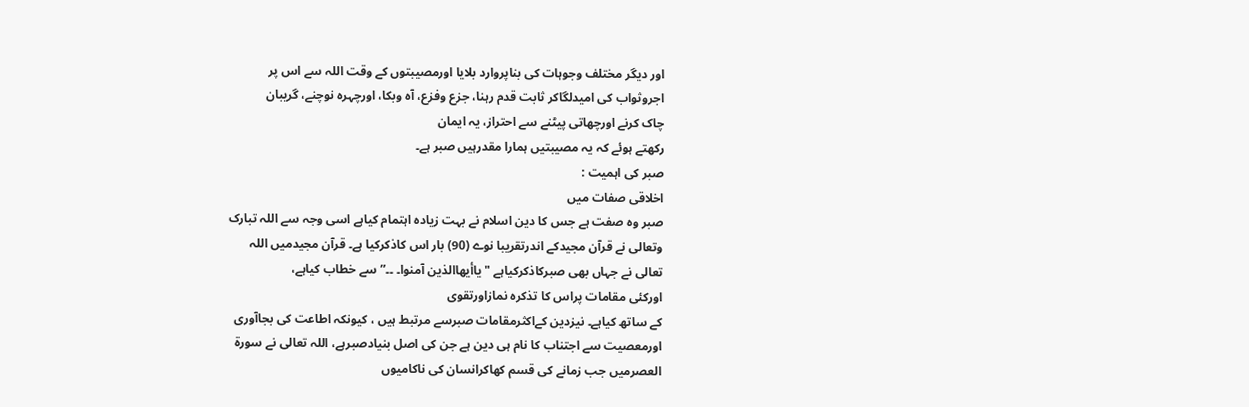اور دیگر مختلف وجوہات کی بناپروارد بلایا اورمصیبتوں کے وقت اللہ سے اس پر
اجروثواب کی امیدلگاکر ثابت قدم رہنا، جزع وفزع، آہ وبکا، اورچہرہ نوچنے، گریبان
چاک کرنے اورچھاتی پیٹنے سے احتراز، یہ ایمان
رکھتے ہوئے کہ یہ مصیبتیں ہمارا مقدرہیں صبر ہے۔
صبر کی اہمیت :
اخلاقی صفات میں
صبر وہ صفت ہے جس کا دین اسلام نے بہت زیادہ اہتمام کیاہے اسی وجہ سے اللہ تبارک
وتعالی نے قرآن مجیدکے اندرتقریبا نوے (90) بار اس کاذکرکیا ہے۔ قرآن مجیدمیں اللہ
تعالی نے جہاں بھی صبرکاذکرکیاہے "یاأیھاالذین آمنوا۔ ۔۔”سے خطاب کیاہے،
اورکئی مقامات پراس کا تذکرہ نمازاورتقوی
کے ساتھ کیاہے۔ نیزدین کےاکثرمقامات صبرسے مرتبط ہیں ، کیونکہ اطاعت کی بجاآوری
اورمعصیت سے اجتناب کا نام ہی دین ہے جن کی اصل بنیادصبرہے، اللہ تعالی نے سورۃ
العصرمیں جب زمانے کی قسم کھاکرانسان کی ناکامیوں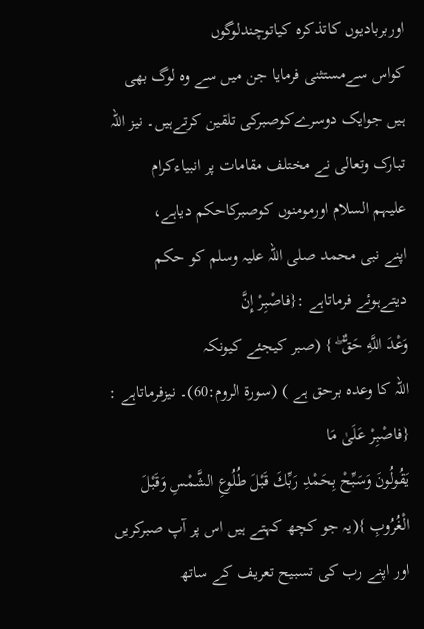اوربربادیوں کاتذکرہ کیاتوچندلوگوں
کواس سےمستثنی فرمایا جن میں سے وہ لوگ بھی ہیں جوایک دوسرےکوصبرکی تلقین کرتےہیں۔ نیز اللہ تبارک وتعالی نے مختلف مقامات پر انبیاءکرام
علیہم السلام اورمومنوں کوصبرکاحکم دیاہے،
اپنے نبی محمد صلی اللہ علیہ وسلم کو حکم دیتےہوئے فرماتاہے :{فاصْبِرْ إِنَّ
وَعْدَ اللَّهِ حَقٌّ ۖ } (صبر کیجئے کیونکہ
اللہ کا وعدہ برحق ہے ) (سورۃ الروم:60)۔ نیزفرماتاہے : {فاصْبِرْ عَلَىٰ مَا
يَقُولُونَ وَسَبِّحْ بِحَمْدِ رَبِّكَ قَبْلَ طُلُوعِ الشَّمْسِ وَقَبْلَ
الْغُرُوبِ }(یہ جو کچھ کہتے ہیں اس پر آپ صبرکریں اور اپنے رب کی تسبیح تعریف کے ساتھ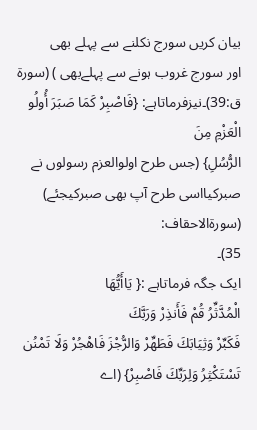بیان کریں سورج نکلنے سے پہلے بھی
اور سورج غروب ہونے سے پہلےبھی ) (سورۃ
ق:39)۔نیزفرماتاہے: {فَاصْبِرْ كَمَا صَبَرَ أُولُو الْعَزْمِ مِنَ
الرُّسُلِ} (جس طرح اولوالعزم رسولوں نے صبرکیااسی طرح آپ بھی صبرکیجئے) (سورۃالاحقاف:
35)۔
ایک جگہ فرماتاہے :{ يَاأَيُّهَا
الْمُدَّثِّرُ قُمْ فَأَنذِرْ وَرَبَّكَ
فَكَبِّرْ وَثِيَابَكَ فَطَهِّرْ وَالرُّجْزَ فَاهْجُرْ وَلَا تَمْنُن تَسْتَكْثِرُ وَلِرَبِّكَ فَاصْبِرْ} (اے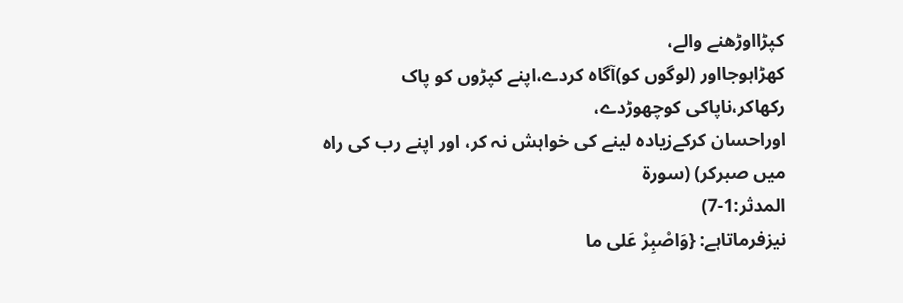کپڑااوڑھنے والے،
کھڑاہوجااور (لوگوں کو)آگاہ کردے،اپنے کپڑوں کو پاک رکھاکر،ناپاکی کوچھوڑدے،
اوراحسان کرکےزیادہ لینے کی خواہش نہ کر، اور اپنے رب کی راہ میں صبرکر) (سورۃ
المدثر:1-7)
نیزفرماتاہے: {وَاصْبِرْ عَلى ما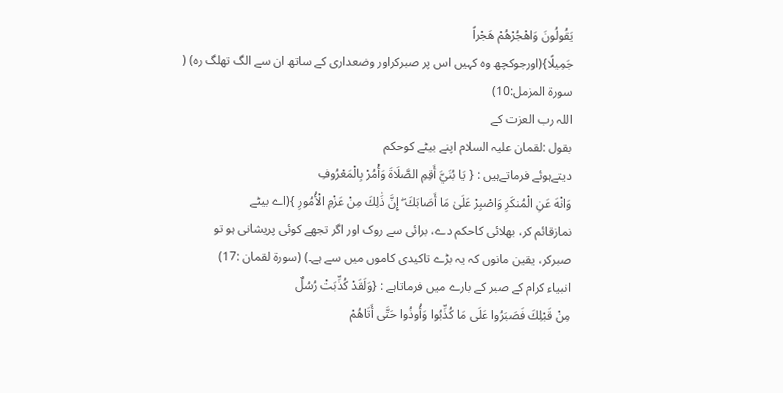يَقُولُونَ وَاهْجُرْهُمْ هَجْراً
جَمِيلًا}(اورجوکچھ وہ کہیں اس پر صبرکراور وضعداری کے ساتھ ان سے الگ تھلگ رہ) (
سورۃ المزمل:10)
اللہ رب العزت کے
بقول :لقمان علیہ السلام اپنے بیٹے کوحکم
دیتےہوئے فرماتےہیں : { يَا بُنَيَّ أَقِمِ الصَّلَاةَ وَأْمُرْ بِالْمَعْرُوفِ
وَانْهَ عَنِ الْمُنكَرِ وَاصْبِرْ عَلَىٰ مَا أَصَابَكَ ۖ إِنَّ ذَٰلِكَ مِنْ عَزْمِ الْأُمُورِ }(اے بیٹے
نمازقائم کر، بھلائی کاحکم دے، برائی سے روک اور اگر تجھے کوئی پریشانی ہو تو
صبرکر، یقین مانوں کہ یہ بڑے تاکیدی کاموں میں سے ہے۔) (سورۃ لقمان :17)
انبیاء کرام کے صبر کے بارے میں فرماتاہے : {وَلَقَدْ كُذِّبَتْ رُسُلٌ
مِنْ قَبْلِكَ فَصَبَرُوا عَلَى مَا كُذِّبُوا وَأُوذُوا حَتَّى أَتَاهُمْ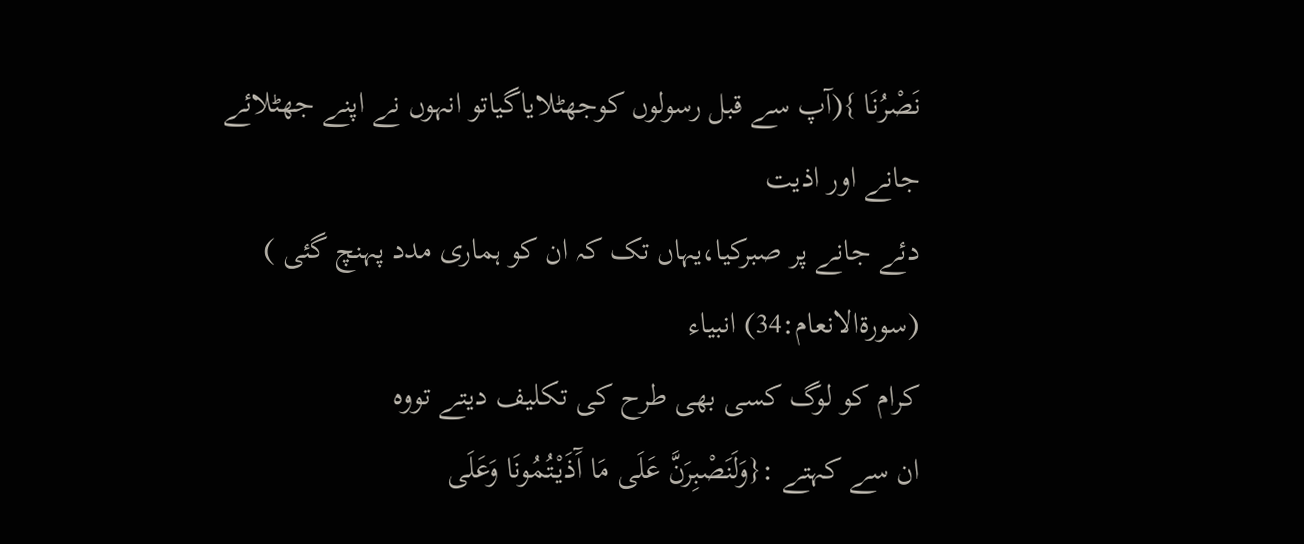نَصْرُنَا }(آپ سے قبل رسولوں کوجھٹلایاگیاتو انہوں نے اپنے جھٹلائے جانے اور اذیت
دئے جانے پر صبرکیا،یہاں تک کہ ان کو ہماری مدد پہنچ گئی ) (سورۃالانعام:34) انبیاء
کرام کو لوگ کسی بھی طرح کی تکلیف دیتے تووہ
ان سے کہتے :{وَلَنَصْبِرَنَّ عَلَى مَا آَذَيْتُمُونَا وَعَلَى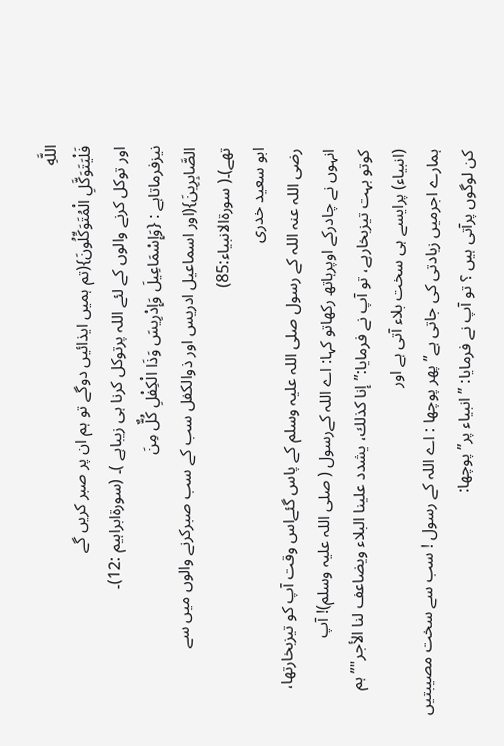اللَّهِ
فَلْيَتَوَكَّلِ الْمُتَوَكِّلُونَ}(تم ہمیں ایذائیں دوگے تو ہم ان پر صبر کریں گے
اور توکل کرنے والوں کے لئے اللہ پرتوکل کرنا ہی زیباہے )۔ (سورۃابراہیم :12)۔
نیزفرماتاہے : {وَإِسْمَاعِيلَ وَإِدْرِيسَ وَذَا الْكِفْلِ كُلٌّ مِنَ
الصَّابِرِينَ}(اور اسماعیل ادریس اور ذوالکفل سب کے سب صبرکرنے والوں میں سے
تھے)۔( سورۃالانبیاء:85)
ابو سعید خدری
رضی اللہ عنہ اللہ کے رسول صلی اللہ علیہ وسلم کے پاس گئےاس وقت آپ کو تیزبخارتھا،
انہوں نے چادرکے اوپرہاتھ رکھاتو کہا: اے اللہ کےرسول ( صلی اللہ علیہ وسلم)! آپ
کوتو بہت تیزبخارہے، تو آپ نے فرمایا:”إنا كذلك، يشدد علينا البلاء ويضاعف لنا الأجر"”ہم
(انبیاء) پرایسے ہی سخت بلاء آتی ہے اور
ہمارے اجرمیں زیادتی کی جاتی ہے” پھر پوچھا : اے اللہ کے رسول ! سب سے سخت مصیبتیں
کن لوگوں پرآتی ہیں ؟ تو آپ نے فرمایا: ” انبیاء پر” پوچھا: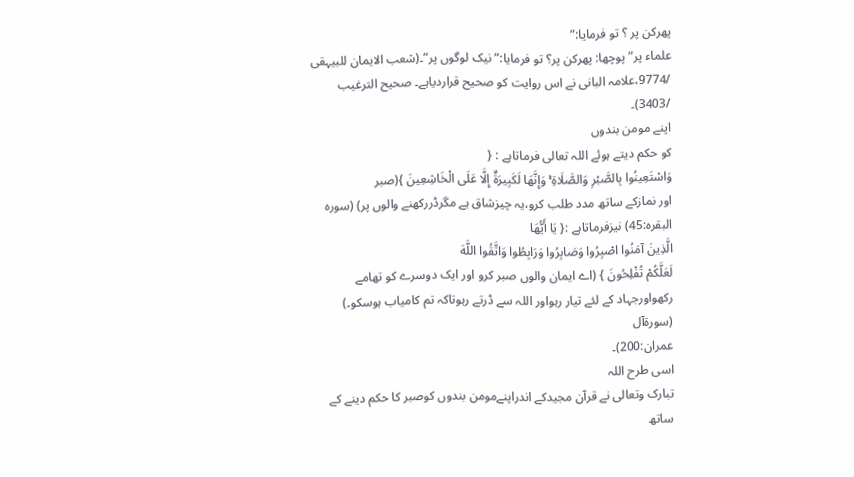پھرکن پر ؟ تو فرمایا:”
علماء پر” پوچھا: پھرکن پر؟ تو فرمایا:”نیک لوگوں پر”۔(شعب الایمان للبیہقی
/9774،علامہ البانی نے اس روایت کو صحیح قراردیاہے۔ صحیح الترغیب /3403)۔
اپنے مومن بندوں
کو حکم دیتے ہوئے اللہ تعالی فرماتاہے : {
وَاسْتَعِينُوا بِالصَّبْرِ وَالصَّلَاةِ ۚ وَإِنَّهَا لَكَبِيرَةٌ إِلَّا عَلَى الْخَاشِعِينَ }(صبر
اور نمازکے ساتھ مدد طلب کرو،یہ چیزشاق ہے مگرڈررکھنے والوں پر) (سورہ البقرہ:45) نیزفرماتاہے :{ يَا أَيُّهَا
الَّذِينَ آمَنُوا اصْبِرُوا وَصَابِرُوا وَرَابِطُوا وَاتَّقُوا اللَّهَ
لَعَلَّكُمْ تُفْلِحُونَ } (اے ایمان والوں صبر کرو اور ایک دوسرے کو تھامے
رکھواورجہاد کے لئے تیار رہواور اللہ سے ڈرتے رہوتاکہ تم کامیاب ہوسکو۔) (سورۃآل
عمران:200)۔
اسی طرح اللہ
تبارک وتعالی نے قرآن مجیدکے اندراپنےمومن بندوں کوصبر کا حکم دینے کے ساتھ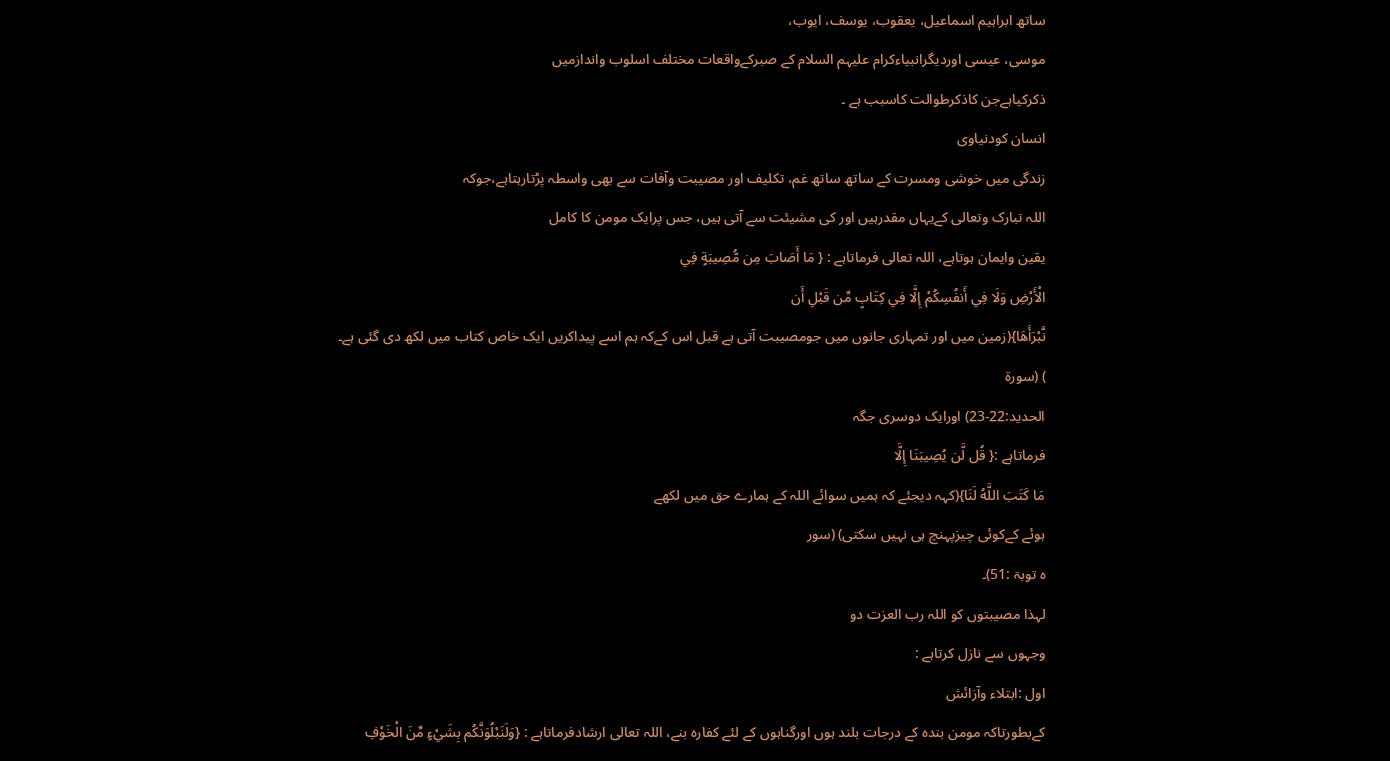ساتھ ابراہیم اسماعیل، یعقوب، یوسف، ایوب،
موسی، عیسی اوردیگرانبیاءکرام علیہم السلام کے صبرکےواقعات مختلف اسلوب واندازمیں
ذکرکیاہےجن کاذکرطوالت کاسبب ہے ۔
انسان کودنیاوی
زندگی میں خوشی ومسرت کے ساتھ ساتھ غم، تکلیف اور مصیبت وآفات سے بھی واسطہ پڑتارہتاہے،جوکہ
اللہ تبارک وتعالی کےیہاں مقدرہیں اور کی مشیئت سے آتی ہیں، جس پرایک مومن کا کامل
یقین وایمان ہوتاہے، اللہ تعالی فرماتاہے : { مَا أَصَابَ مِن مُّصِيبَةٍ فِي
الْأَرْضِ وَلَا فِي أَنفُسِكُمْ إِلَّا فِي كِتَابٍ مِّن قَبْلِ أَن
نَّبْرَأَهَا}(زمین میں اور تمہاری جانوں میں جومصیبت آتی ہے قبل اس کےکہ ہم اسے پیداکریں ایک خاص کتاب میں لکھ دی گئی ہے۔
) (سورۃ
الحدید:22-23) اورایک دوسری جگہ
فرماتاہے :{ قُل لَّن يُصِيبَنَا إِلَّا
مَا كَتَبَ اللَّهُ لَنَا}(کہہ دیجئے کہ ہمیں سوائے اللہ کے ہمارے حق میں لکھے
ہوئے کےکوئی چیزپہنچ ہی نہیں سکتی) (سور
ہ توبۃ :51)۔
لہذا مصیبتوں کو اللہ رب العزت دو
وجہوں سے نازل کرتاہے :
اول :ابتلاء وآزائش
کےبطورتاکہ مومن بندہ کے درجات بلند ہوں اورگناہوں کے لئے کفارہ بنے، اللہ تعالی ارشادفرماتاہے : {وَلَنَبْلُوَنَّكُم بِشَيْءٍ مِّنَ الْخَوْفِ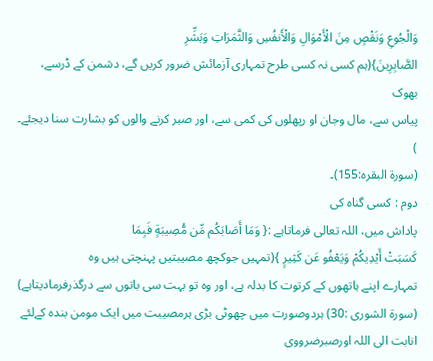وَالْجُوعِ وَنَقْصٍ مِنَ الْأَمْوَالِ وَالْأَنفُسِ وَالثَّمَرَاتِ وَبَشِّرِ
الصَّابِرِينَ}(ہم کسی نہ کسی طرح تمہاری آزمائش ضرور کریں گے، دشمن کے ڈرسے، بھوک
پیاس سے، مال وجان او رپھلوں کی کمی سے، اور صبر کرنے والوں کو بشارت سنا دیجئے۔ )
(سورۃ البقرہ:155)۔
دوم : کسی گناہ کی
پاداش میں، اللہ تعالی فرماتاہے :{ وَمَا أَصَابَكُم مِّن مُّصِيبَةٍ فَبِمَا
كَسَبَتْ أَيْدِيكُمْ وَيَعْفُو عَن كَثِيرٍ }(تمہیں جوکچھ مصیبتیں پہنچتی ہیں وہ
تمہارے اپنے ہاتھوں کے کرتوت کا بدلہ ہے، اور وہ تو بہت سی باتوں سے درگذرفرمادیتاہے)
(سورۃ الشوری :30) ہردوصورت میں چھوٹی بڑی ہرمصیبت میں ایک مومن بندہ کےلئے انابت الی اللہ اورصبرضرووی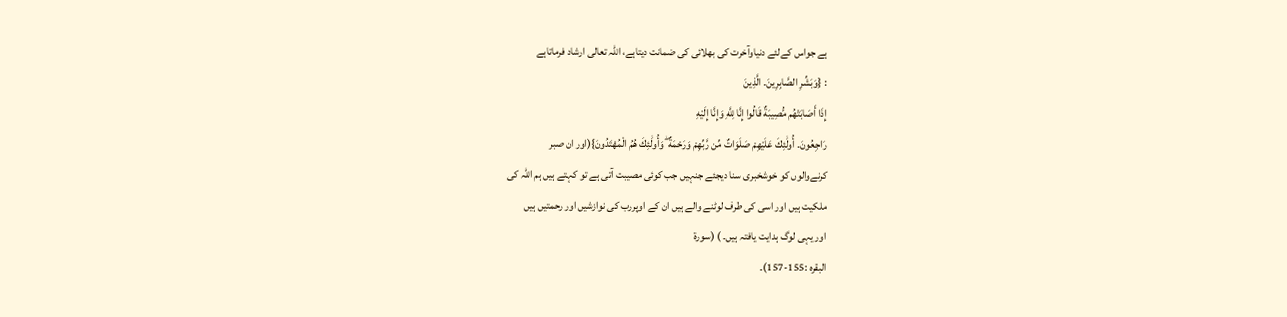ہے جواس کےلئے دنیاوآخرت کی بھلائی کی ضمانت دیتاہے، اللہ تعالی ارشاد فرماتاہے
: {وَبَشِّرِ الصَّابِرِينَ۔ الَّذِينَ
إِذَا أَصَابَتْهُم مُّصِيبَةٌ قَالُوا إِنَّا لِلَّهِ وَإِنَّا إِلَيْهِ
رَاجِعُونَ۔ أُولَٰئِكَ عَلَيْهِمْ صَلَوَاتٌ مِّن رَّبِّهِمْ وَرَحْمَةٌ ۖ وَأُولَٰئِكَ هُمُ الْمُهْتَدُونَ}(اور ان صبر
کرنےوالوں کو خوشخبری سنا دیجئے جنہیں جب کوئی مصیبت آتی ہے تو کہتے ہیں ہم اللہ کی
ملکیت ہیں اور اسی کی طرف لوٹنے والے ہیں ان کے اوپررب کی نوازشیں اور رحمتیں ہیں
اور یہی لوگ ہدایت یافتہ ہیں۔ ) (سورۃ
البقرہ :155-157)۔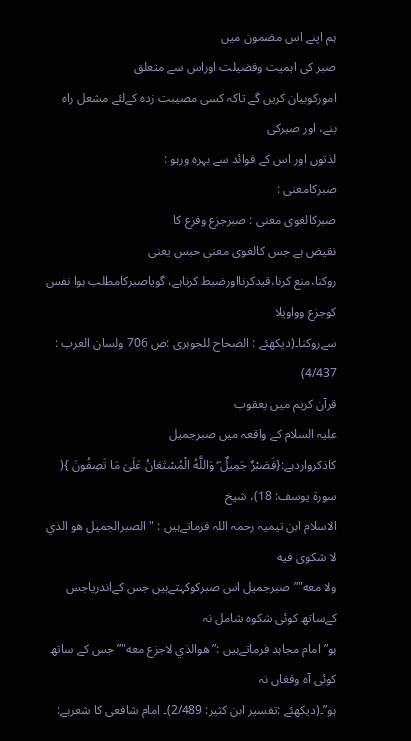ہم اپنے اس مضمون میں
صبر کی اہمیت وفضیلت اوراس سے متعلق
امورکوبیان کریں گے تاکہ کسی مصیبت زدہ کےلئے مشعل راہ بنے، اور صبرکی
لذتوں اور اس کے فوائد سے بہرہ ورہو :
صبرکامعنی :
صبرکالغوی معنی : صبرجزع وفزع کا
نقیض ہے جس کالغوی معنی حبس یعنی
روکنا،منع کرنا،قیدکرنااورضبط کرناہے، گویاصبرکامطلب ہوا نفس کوجزع وواویلا
سےروکنا۔(دیکھئے : الصحاح للجوہری :ص 706 ولسان العرب : 4/437)
قرآن کریم میں یعقوب
علیہ السلام کے واقعہ میں صبرجمیل
کاذکرواردہے:{فَصَبْرٌ جَمِيلٌ ۖ وَاللَّهُ الْمُسْتَعَانُ عَلَىٰ مَا تَصِفُونَ }( سورۃ یوسف: 18)، شیخ
الاسلام ابن تیمیہ رحمہ اللہ فرماتےہیں : "الصبرالجميل هو الذي لا شكوى فيه
ولا معه"”صبرجمیل اس صبرکوکہتےہیں جس کےاندریاجس کےساتھ کوئی شکوہ شامل نہ
ہو” امام مجاہد فرماتےہیں :”هوالذي لاجزع معه"”جس کے ساتھ کوئی آہ وفغاں نہ
ہو”۔(دیکھئے :تفسیر ابن کثیر: 2/489)۔ امام شافعی کا شعرہے: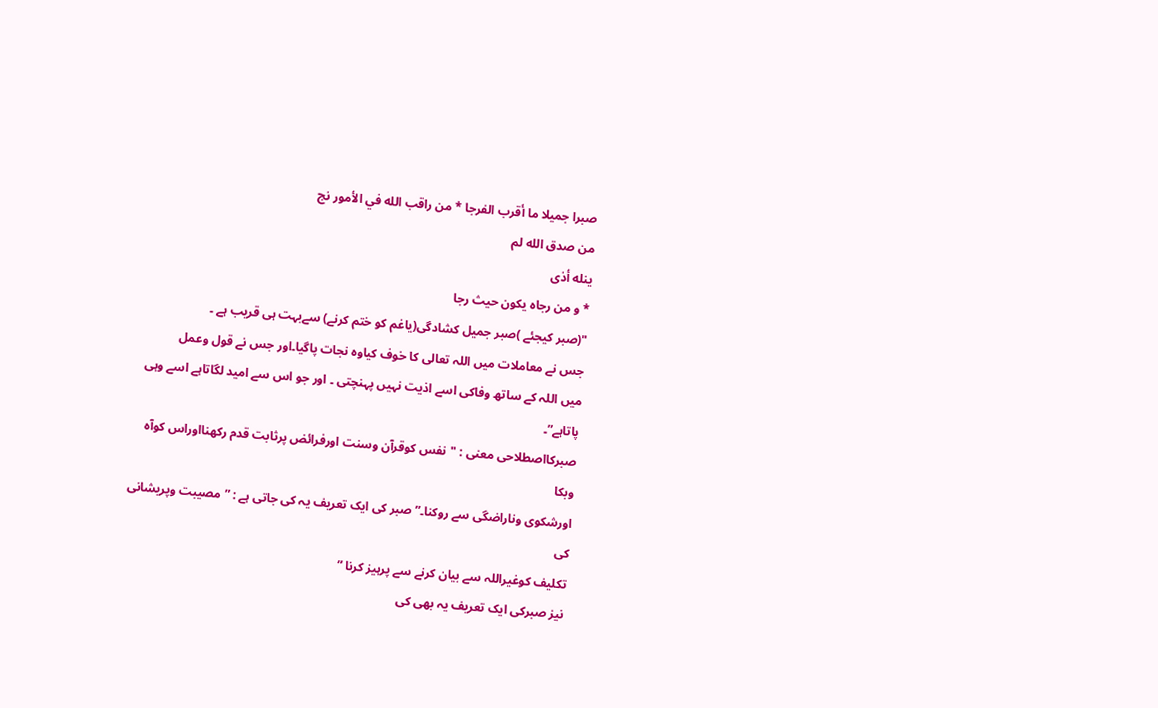صبرا جميلا ما أقرب الفرجا * من راقب الله في الأمور نج
من صدق الله لم
ينله أذى
* و من رجاه يكون حيث رجا
"(صبر کیجئے )صبر جمیل کشادگی(یاغم کو ختم کرنے) سےبہت ہی قریب ہے ۔
جس نے معاملات میں اللہ تعالی کا خوف کیاوہ نجات پاگیا۔اور جس نے قول وعمل
میں اللہ کے ساتھ وفاکی اسے اذیت نہیں پہنچتی ۔ اور جو اس سے امید لگاتاہے اسے وہی
پاتاہے”۔
صبرکااصطلاحی معنی : "نفس کوقرآن وسنت اورفرائض پرثابت قدم رکھنااوراس کوآہ وبکا
اورشکوی وناراضگی سے روکنا۔” صبر کی ایک تعریف یہ کی جاتی ہے : ” مصیبت وپریشانی کی
تکلیف کوغیراللہ سے بیان کرنے سے پرہیز کرنا ”
نیز صبرکی ایک تعریف یہ بھی کی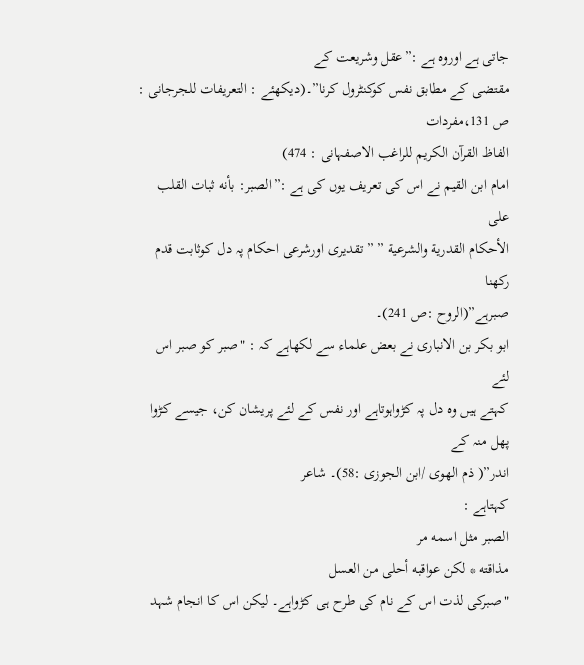جاتی ہے اوروہ ہے :”عقل وشریعت کے
مقتضی کے مطابق نفس کوکنٹرول کرنا”۔(دیکھئے : التعریفات للجرجانی : ص 131،مفردات
الفاظ القرآن الکریم للراغب الاصفہانی : 474)
امام ابن القیم نے اس کی تعریف یوں کی ہے :”الصبر: بأنه ثبات القلب علی
الأحکام القدریة والشرعیة ” ” تقدیری اورشرعی احکام پہ دل کوثابت قدم رکھنا
صبرہے”(الروح :ص 241)۔
ابو بکر بن الانباری نے بعض علماء سے لکھاہے کہ : "صبر کو صبر اس لئے
کہتے ہیں وہ دل پہ کڑواہوتاہے اور نفس کے لئے پریشان کن، جیسے کڑوا پھل منہ کے
اندر”( ذم الھوی /ابن الجوزی :58)۔ شاعر
کہتاہے :
الصبر مثل اسمه مر
مذاقته * لكن عواقبه أحلى من العسل
"صبرکی لذت اس کے نام کی طرح ہی کڑواہے۔ لیکن اس کا انجام شہد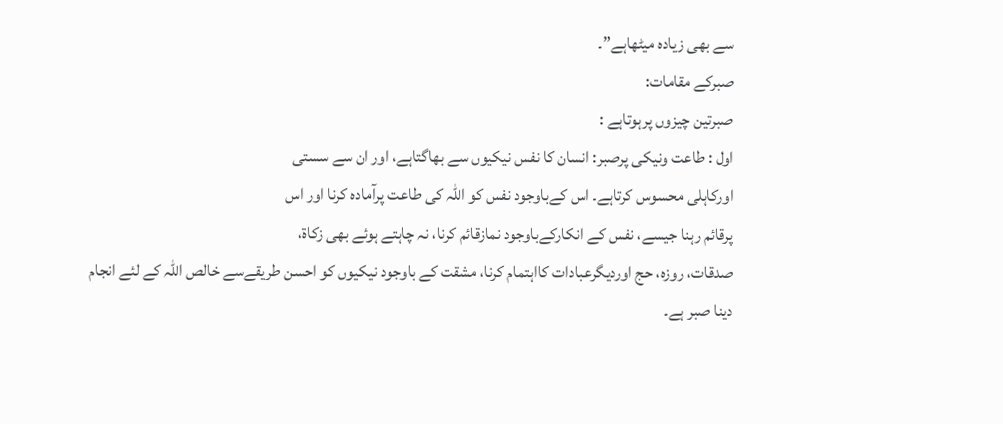سے بھی زیادہ میٹھاہے”۔
صبرکے مقامات:
صبرتین چیزوں پرہوتاہے :
اول : طاعت ونیکی پرصبر: انسان کا نفس نیکیوں سے بھاگتاہے، اور ان سے سستی
اورکاہلی محسوس کرتاہے۔ اس کےباوجود نفس کو اللہ کی طاعت پرآمادہ کرنا اور اس
پرقائم رہنا جیسے، نفس کے انکارکےباوجود نمازقائم کرنا، نہ چاہتے ہوئے بھی زکاۃ،
صدقات، روزہ، حج اوردیگرعبادات کااہتمام کرنا، مشقت کے باوجود نیکیوں کو احسن طریقےسے خالص اللہ کے لئے انجام
دینا صبر ہے۔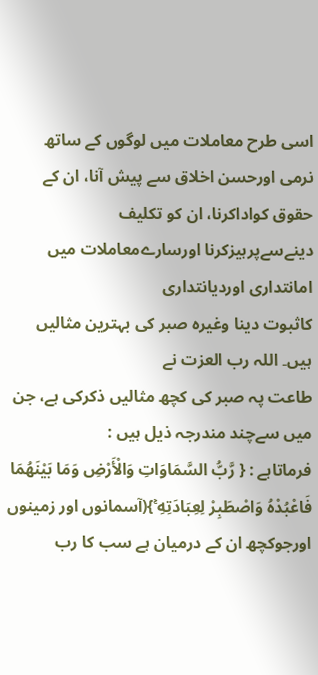اسی طرح معاملات میں لوگوں کے ساتھ نرمی اورحسن اخلاق سے پیش آنا، ان کے
حقوق کواداکرنا، ان کو تکلیف دینےسےپرہیزکرنا اورسارےمعاملات میں امانتداری اوردیانتداری
کاثبوت دینا وغیرہ صبر کی بہترین مثالیں ہیں۔ اللہ رب العزت نے
طاعت پہ صبر کی کچھ مثالیں ذکرکی ہے، جن میں سےچند مندرجہ ذیل ہیں :
فرماتاہے : { رَّبُّ السَّمَاوَاتِ وَالْأَرْضِ وَمَا بَيْنَهُمَا
فَاعْبُدْهُ وَاصْطَبِرْ لِعِبَادَتِهِ ۚ}(آسمانوں اور زمینوں اورجوکچھ ان کے درمیان ہے سب کا رب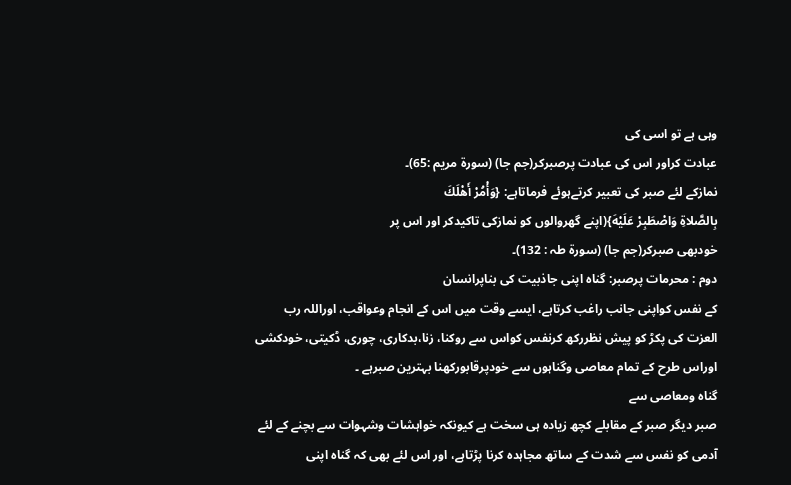وہی ہے تو اسی کی
عبادت کراور اس کی عبادت پرصبرکر(جم جا) (سورۃ مریم :65)۔
نمازکے لئے صبر کی تعبیر کرتےہوئے فرماتاہے: {وَأْمُرْ أَهْلَكَ
بِالصَّلاةِ وَاصْطَبِرْ عَلَيْهَ}(اپنے گھروالوں کو نمازکی تاکیدکر اور اس پر
خودبھی صبرکر(جم جا) (سورۃ طہ : 132)۔
دوم : محرمات پرصبر: گناہ اپنی جاذبیت کی بناپرانسان
کے نفس کواپنی جانب راغب کرتاہے، ایسے وقت میں اس کے انجام وعواقب، اوراللہ رب
العزت کی پکڑ کو پیش نظررکھ کرنفس کواس سے روکنا، زنا،بدکاری، چوری، ڈکیتی، خودکشی
اوراس طرح کے تمام معاصی وگناہوں سے خودپرقابورکھنا بہترین صبرہے ۔
گناہ ومعاصی سے
صبر دیگر صبر کے مقابلے کچھ زیادہ ہی سخت ہے کیونکہ خواہشات وشہوات سے بچنے کے لئے
آدمی کو نفس سے شدت کے ساتھ مجاہدہ کرنا پڑتاہے، اور اس لئے بھی کہ گناہ اپنی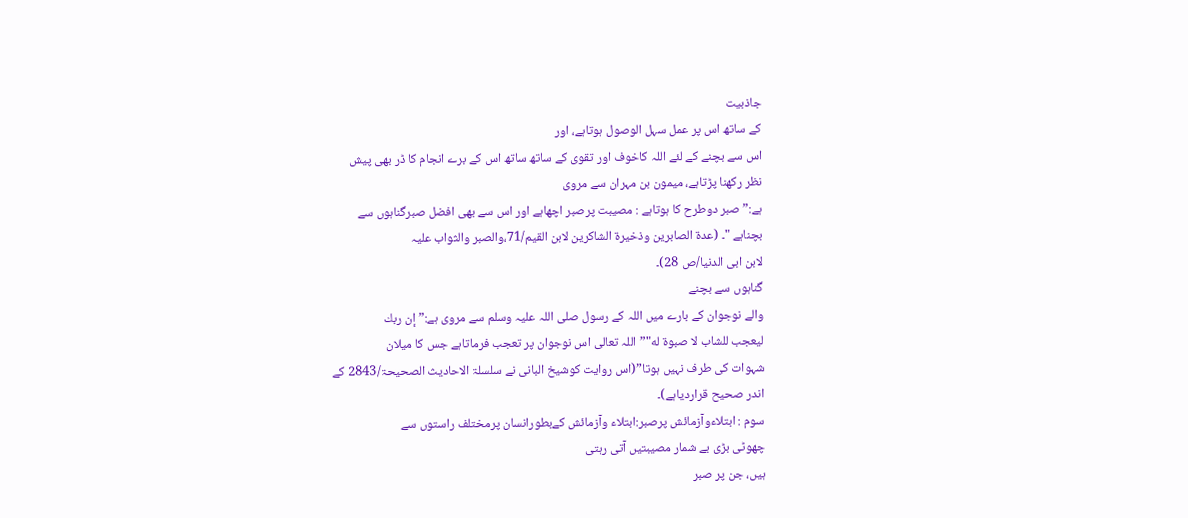جاذبیت
کے ساتھ اس پر عمل سہل الوصول ہوتاہے، اور
اس سے بچنے کے لئے اللہ کاخوف اور تقوی کے ساتھ ساتھ اس کے برے انجام کا ڈر بھی پیش
نظر رکھنا پڑتاہے، میمون بن مہران سے مروی
ہے:”صبر دوطرح کا ہوتاہے : مصیبت پرصبر اچھاہے اور اس سے بھی افضل صبرگناہوں سے
بچناہے "۔ (عدۃ الصابرین وذخیرۃ الشاکرین لابن القیم/71،والصبر والثواب علیہ
لابن ابی الدنیا/ص 28)۔
گناہوں سے بچنے
والے نوجوان کے بارے میں اللہ کے رسول صلی اللہ علیہ وسلم سے مروی ہے:” إن ربك
ليعجب للشاب لا صبوة له"”اللہ تعالی اس نوجوان پر تعجب فرماتاہے جس کا میلان
شہوات کی طرف نہیں ہوتا”(اس روایت کوشیخ البانی نے سلسلۃ الاحادیث الصحیحۃ/2843 کے
اندر صحیح قراردیاہے)۔
سوم : ابتلاءوآزمائش پرصبر:ابتلاء وآزمائش کےبطورانسان پرمختلف راستوں سے
چھوٹی بڑی بے شمار مصیبتیں آتی رہتی
ہیں، جن پر صبر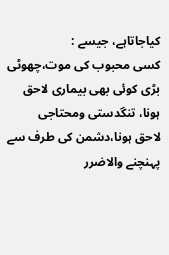کیاجاتاہے، جیسے :
کسی محبوب کی موت،چھوٹی بڑی کوئی بھی بیماری لاحق ہونا، تنگدستی ومحتاجی
لاحق ہونا،دشمن کی طرف سے پہنچنے والاضرر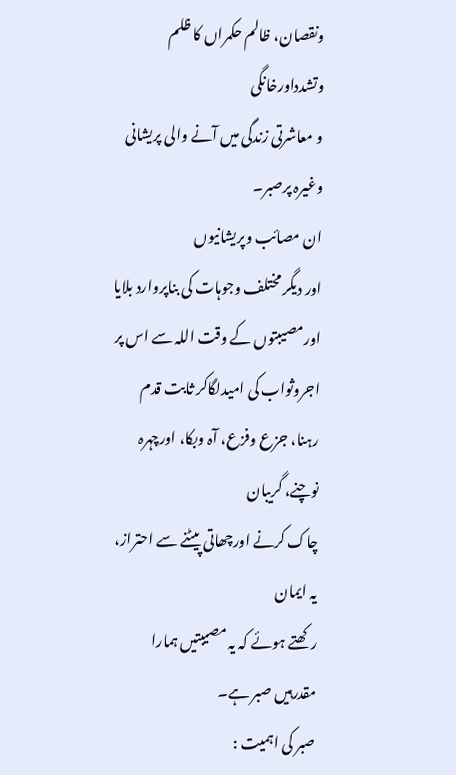ونقصان، ظالم حکمراں کا ظلم وتشدداورخانگی
و معاشرتی زندگی میں آنے والی پریشانی وغیرہ پرصبر۔
ان مصائب وپریشانیوں
اور دیگر مختلف وجوہات کی بناپروارد بلایا اورمصیبتوں کے وقت اللہ سے اس پر
اجروثواب کی امیدلگاکر ثابت قدم رہنا، جزع وفزع، آہ وبکا، اورچہرہ نوچنے، گریبان
چاک کرنے اورچھاتی پیٹنے سے احتراز، یہ ایمان
رکھتے ہوئے کہ یہ مصیبتیں ہمارا مقدرہیں صبر ہے۔
صبر کی اہمیت :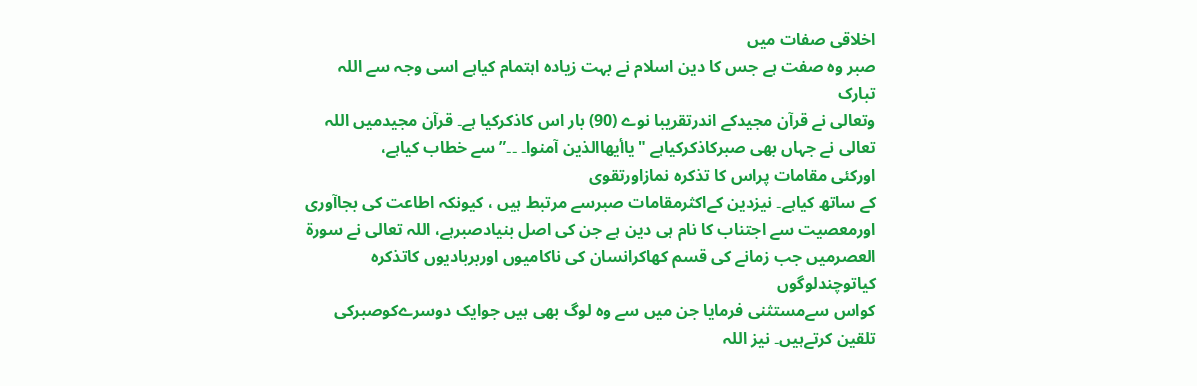اخلاقی صفات میں
صبر وہ صفت ہے جس کا دین اسلام نے بہت زیادہ اہتمام کیاہے اسی وجہ سے اللہ تبارک
وتعالی نے قرآن مجیدکے اندرتقریبا نوے (90) بار اس کاذکرکیا ہے۔ قرآن مجیدمیں اللہ
تعالی نے جہاں بھی صبرکاذکرکیاہے "یاأیھاالذین آمنوا۔ ۔۔”سے خطاب کیاہے،
اورکئی مقامات پراس کا تذکرہ نمازاورتقوی
کے ساتھ کیاہے۔ نیزدین کےاکثرمقامات صبرسے مرتبط ہیں ، کیونکہ اطاعت کی بجاآوری
اورمعصیت سے اجتناب کا نام ہی دین ہے جن کی اصل بنیادصبرہے، اللہ تعالی نے سورۃ
العصرمیں جب زمانے کی قسم کھاکرانسان کی ناکامیوں اوربربادیوں کاتذکرہ کیاتوچندلوگوں
کواس سےمستثنی فرمایا جن میں سے وہ لوگ بھی ہیں جوایک دوسرےکوصبرکی تلقین کرتےہیں۔ نیز اللہ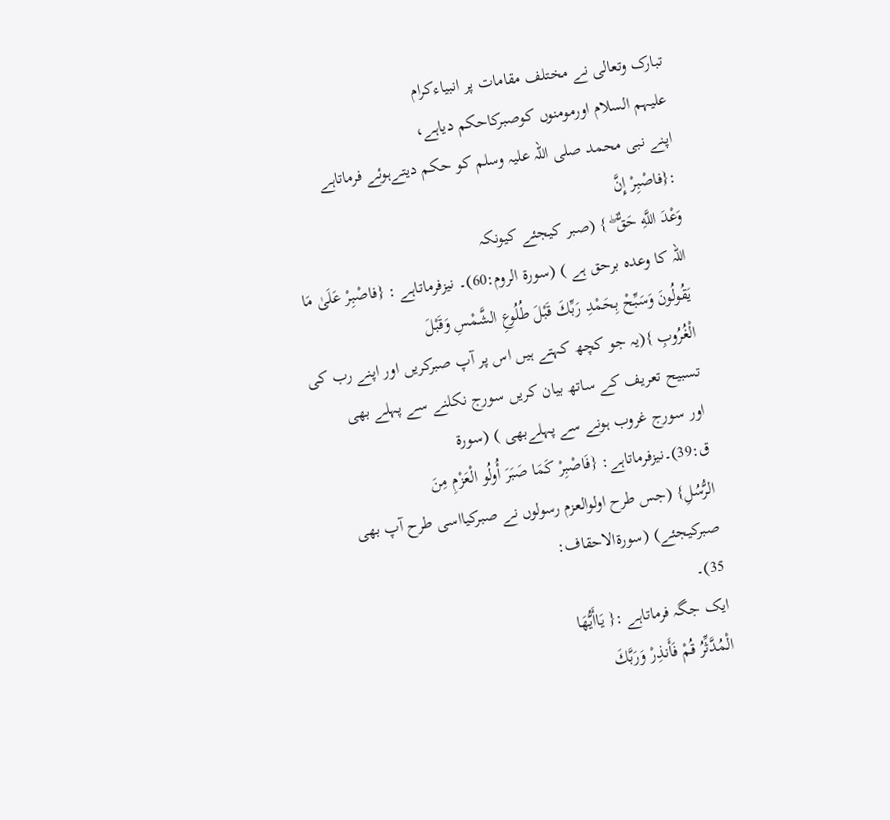تبارک وتعالی نے مختلف مقامات پر انبیاءکرام
علیہم السلام اورمومنوں کوصبرکاحکم دیاہے،
اپنے نبی محمد صلی اللہ علیہ وسلم کو حکم دیتےہوئے فرماتاہے :{فاصْبِرْ إِنَّ
وَعْدَ اللَّهِ حَقٌّ ۖ } (صبر کیجئے کیونکہ
اللہ کا وعدہ برحق ہے ) (سورۃ الروم:60)۔ نیزفرماتاہے : {فاصْبِرْ عَلَىٰ مَا
يَقُولُونَ وَسَبِّحْ بِحَمْدِ رَبِّكَ قَبْلَ طُلُوعِ الشَّمْسِ وَقَبْلَ
الْغُرُوبِ }(یہ جو کچھ کہتے ہیں اس پر آپ صبرکریں اور اپنے رب کی تسبیح تعریف کے ساتھ بیان کریں سورج نکلنے سے پہلے بھی
اور سورج غروب ہونے سے پہلےبھی ) (سورۃ
ق:39)۔نیزفرماتاہے: {فَاصْبِرْ كَمَا صَبَرَ أُولُو الْعَزْمِ مِنَ
الرُّسُلِ} (جس طرح اولوالعزم رسولوں نے صبرکیااسی طرح آپ بھی صبرکیجئے) (سورۃالاحقاف:
35)۔
ایک جگہ فرماتاہے :{ يَاأَيُّهَا
الْمُدَّثِّرُ قُمْ فَأَنذِرْ وَرَبَّكَ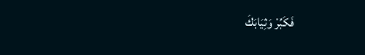فَكَبِّرْ وَثِيَابَكَ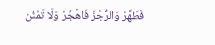فَطَهِّرْ وَالرُّجْزَ فَاهْجُرْ وَلَا تَمْنُن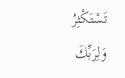تَسْتَكْثِرُ وَلِرَبِّكَ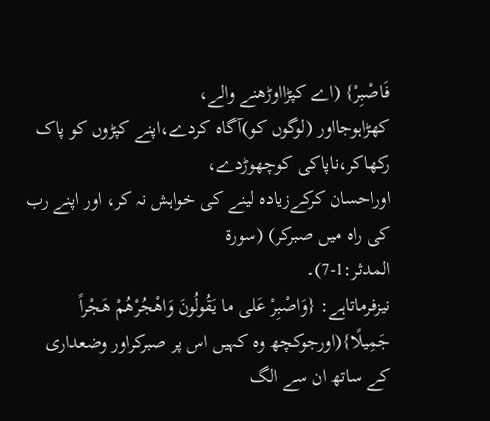فَاصْبِرْ} (اے کپڑااوڑھنے والے،
کھڑاہوجااور (لوگوں کو)آگاہ کردے،اپنے کپڑوں کو پاک رکھاکر،ناپاکی کوچھوڑدے،
اوراحسان کرکےزیادہ لینے کی خواہش نہ کر، اور اپنے رب کی راہ میں صبرکر) (سورۃ
المدثر:1-7)۔
نیزفرماتاہے: {وَاصْبِرْ عَلى ما يَقُولُونَ وَاهْجُرْهُمْ هَجْراً
جَمِيلًا}(اورجوکچھ وہ کہیں اس پر صبرکراور وضعداری کے ساتھ ان سے الگ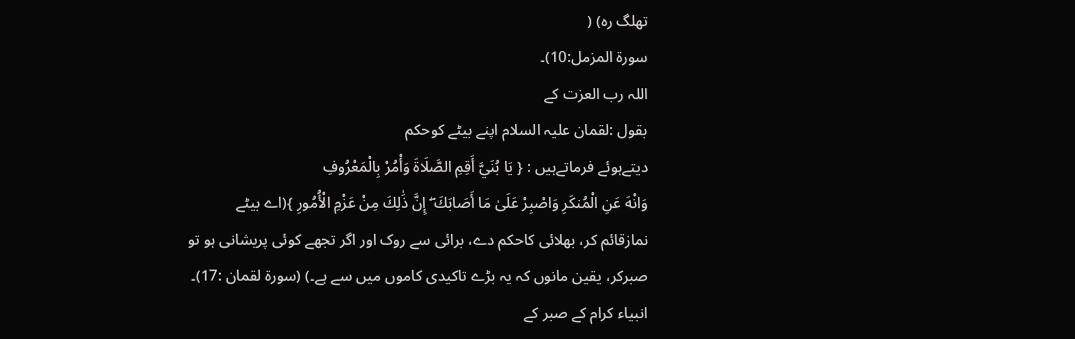تھلگ رہ) (
سورۃ المزمل:10)۔
اللہ رب العزت کے
بقول :لقمان علیہ السلام اپنے بیٹے کوحکم
دیتےہوئے فرماتےہیں : { يَا بُنَيَّ أَقِمِ الصَّلَاةَ وَأْمُرْ بِالْمَعْرُوفِ
وَانْهَ عَنِ الْمُنكَرِ وَاصْبِرْ عَلَىٰ مَا أَصَابَكَ ۖ إِنَّ ذَٰلِكَ مِنْ عَزْمِ الْأُمُورِ }(اے بیٹے
نمازقائم کر، بھلائی کاحکم دے، برائی سے روک اور اگر تجھے کوئی پریشانی ہو تو
صبرکر، یقین مانوں کہ یہ بڑے تاکیدی کاموں میں سے ہے۔) (سورۃ لقمان :17)۔
انبیاء کرام کے صبر کے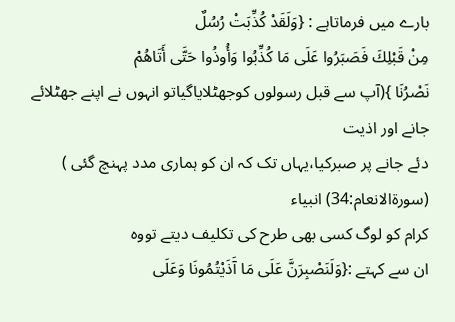بارے میں فرماتاہے : {وَلَقَدْ كُذِّبَتْ رُسُلٌ
مِنْ قَبْلِكَ فَصَبَرُوا عَلَى مَا كُذِّبُوا وَأُوذُوا حَتَّى أَتَاهُمْ
نَصْرُنَا }(آپ سے قبل رسولوں کوجھٹلایاگیاتو انہوں نے اپنے جھٹلائے جانے اور اذیت
دئے جانے پر صبرکیا،یہاں تک کہ ان کو ہماری مدد پہنچ گئی ) (سورۃالانعام:34) انبیاء
کرام کو لوگ کسی بھی طرح کی تکلیف دیتے تووہ
ان سے کہتے :{وَلَنَصْبِرَنَّ عَلَى مَا آَذَيْتُمُونَا وَعَلَى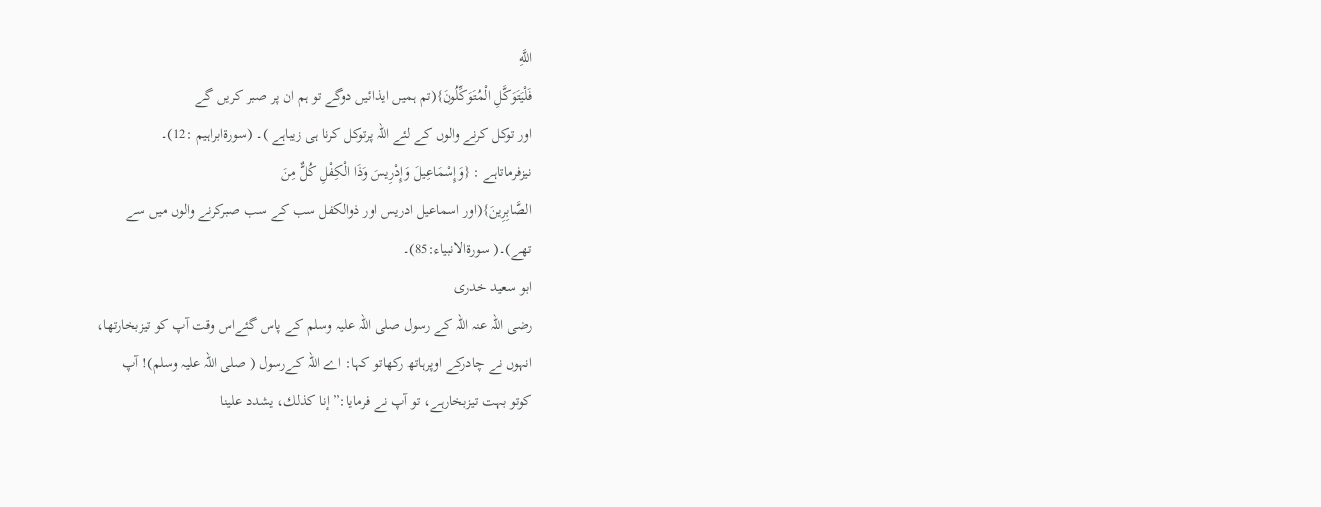اللَّهِ
فَلْيَتَوَكَّلِ الْمُتَوَكِّلُونَ}(تم ہمیں ایذائیں دوگے تو ہم ان پر صبر کریں گے
اور توکل کرنے والوں کے لئے اللہ پرتوکل کرنا ہی زیباہے )۔ (سورۃابراہیم :12)۔
نیزفرماتاہے : {وَإِسْمَاعِيلَ وَإِدْرِيسَ وَذَا الْكِفْلِ كُلٌّ مِنَ
الصَّابِرِينَ}(اور اسماعیل ادریس اور ذوالکفل سب کے سب صبرکرنے والوں میں سے
تھے)۔( سورۃالانبیاء:85)۔
ابو سعید خدری
رضی اللہ عنہ اللہ کے رسول صلی اللہ علیہ وسلم کے پاس گئےاس وقت آپ کو تیزبخارتھا،
انہوں نے چادرکے اوپرہاتھ رکھاتو کہا: اے اللہ کےرسول ( صلی اللہ علیہ وسلم)! آپ
کوتو بہت تیزبخارہے، تو آپ نے فرمایا:”إنا كذلك، يشدد علينا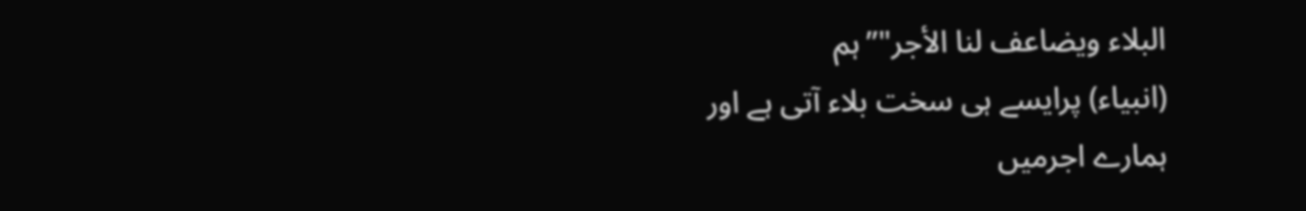البلاء ويضاعف لنا الأجر"”ہم
(انبیاء) پرایسے ہی سخت بلاء آتی ہے اور
ہمارے اجرمیں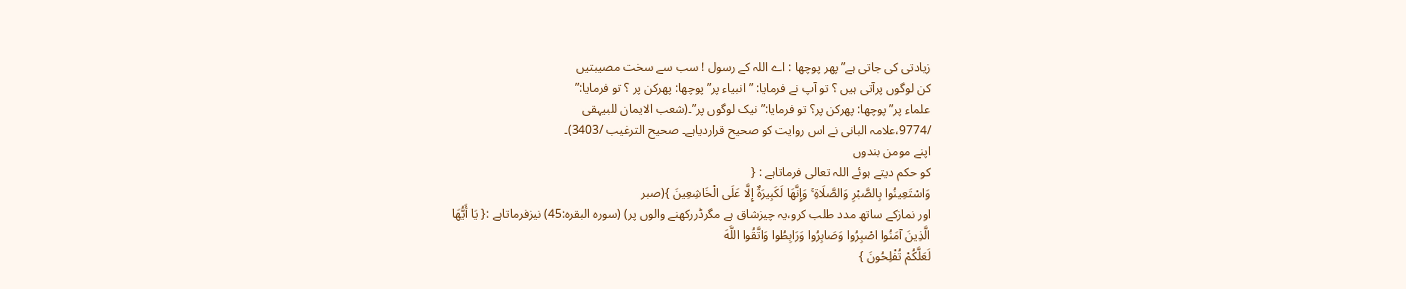زیادتی کی جاتی ہے” پھر پوچھا : اے اللہ کے رسول ! سب سے سخت مصیبتیں
کن لوگوں پرآتی ہیں ؟ تو آپ نے فرمایا: ” انبیاء پر” پوچھا: پھرکن پر ؟ تو فرمایا:”
علماء پر” پوچھا: پھرکن پر؟ تو فرمایا:”نیک لوگوں پر”۔(شعب الایمان للبیہقی
/9774،علامہ البانی نے اس روایت کو صحیح قراردیاہے۔ صحیح الترغیب /3403)۔
اپنے مومن بندوں
کو حکم دیتے ہوئے اللہ تعالی فرماتاہے : {
وَاسْتَعِينُوا بِالصَّبْرِ وَالصَّلَاةِ ۚ وَإِنَّهَا لَكَبِيرَةٌ إِلَّا عَلَى الْخَاشِعِينَ }(صبر
اور نمازکے ساتھ مدد طلب کرو،یہ چیزشاق ہے مگرڈررکھنے والوں پر) (سورہ البقرہ:45) نیزفرماتاہے :{ يَا أَيُّهَا
الَّذِينَ آمَنُوا اصْبِرُوا وَصَابِرُوا وَرَابِطُوا وَاتَّقُوا اللَّهَ
لَعَلَّكُمْ تُفْلِحُونَ }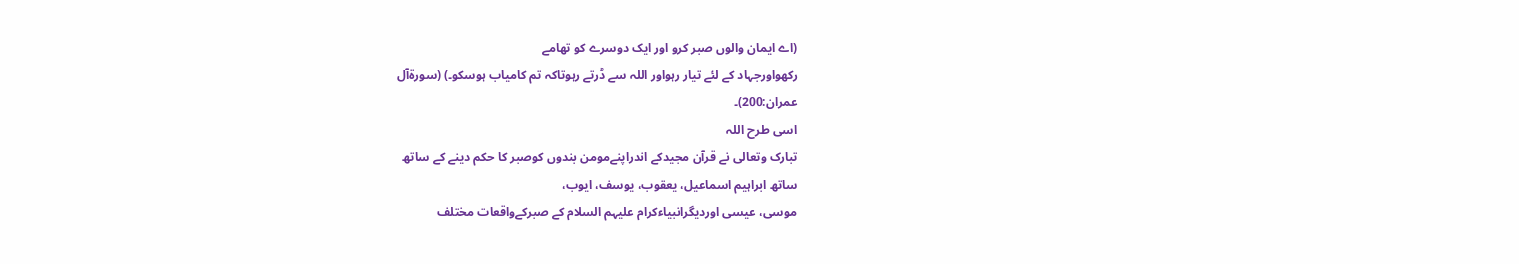(اے ایمان والوں صبر کرو اور ایک دوسرے کو تھامے
رکھواورجہاد کے لئے تیار رہواور اللہ سے ڈرتے رہوتاکہ تم کامیاب ہوسکو۔) (سورۃآل
عمران:200)۔
اسی طرح اللہ
تبارک وتعالی نے قرآن مجیدکے اندراپنےمومن بندوں کوصبر کا حکم دینے کے ساتھ
ساتھ ابراہیم اسماعیل، یعقوب، یوسف، ایوب،
موسی، عیسی اوردیگرانبیاءکرام علیہم السلام کے صبرکےواقعات مختلف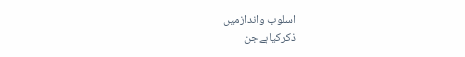اسلوب واندازمیں
ذکرکیاہےجن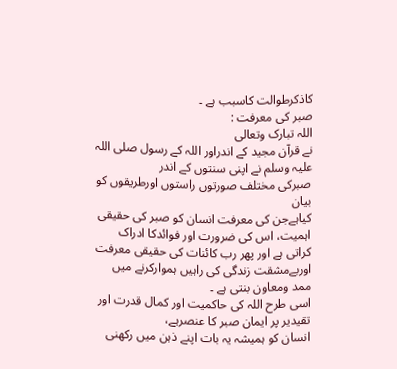کاذکرطوالت کاسبب ہے ۔
صبر کی معرفت :
اللہ تبارک وتعالی
نے قرآن مجید کے اندراور اللہ کے رسول صلی اللہ علیہ وسلم نے اپنی سنتوں کے اندر
صبرکی مختلف صورتوں راستوں اورطریقوں کو بیان
کیاہےجن کی معرفت انسان کو صبر کی حقیقی اہمیت، اس کی ضرورت اور فوائدکا ادراک
کراتی ہے اور پھر رب کائنات کی حقیقی معرفت اوربےمشقت زندگی کی راہیں ہموارکرنے میں ممد ومعاون بنتی ہے ۔
اسی طرح اللہ کی حاکمیت اور کمال قدرت اور تقیدیر پر ایمان صبر کا عنصرہے،
انسان کو ہمیشہ یہ بات اپنے ذہن میں رکھنی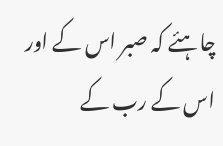چاہئے کہ صبر اس کے اور اس کے رب کے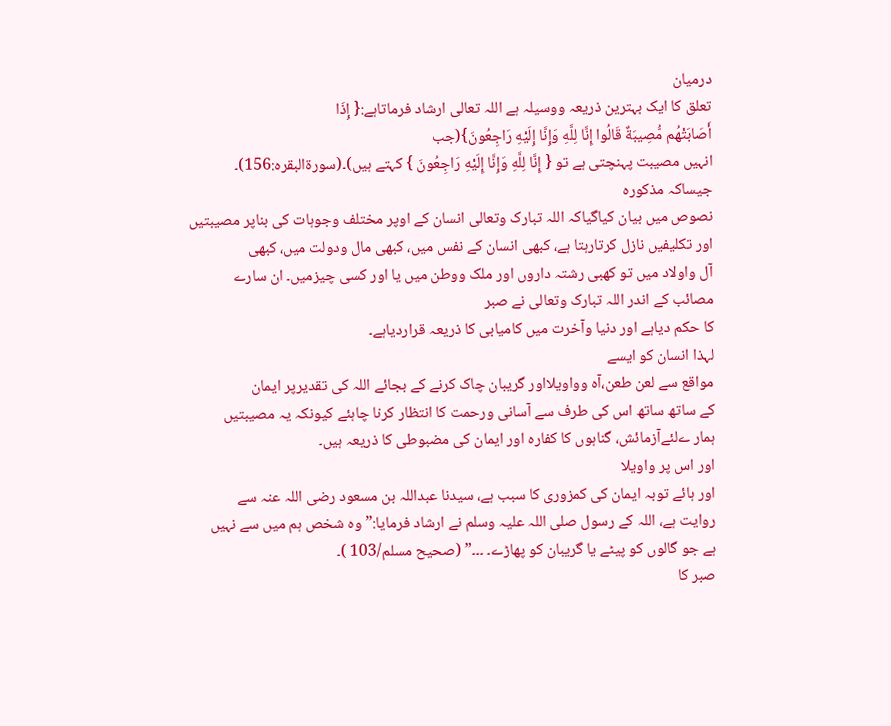درمیان
تعلق کا ایک بہترین ذریعہ ووسیلہ ہے اللہ تعالی ارشاد فرماتاہے:{ إِذَا
أَصَابَتْهُم مُّصِيبَةٌ قَالُوا إِنَّا لِلَّهِ وَإِنَّا إِلَيْهِ رَاجِعُونَ}(جب
انہیں مصیبت پہنچتی ہے تو { إِنَّا لِلَّهِ وَإِنَّا إِلَيْهِ رَاجِعُونَ } کہتے ہیں)۔(سورۃالبقرہ:156)۔
جیساکہ مذکورہ
نصوص میں بیان کیاگیاکہ اللہ تبارک وتعالی انسان کے اوپر مختلف وجوہات کی بناپر مصیبتیں
اور تکلیفیں نازل کرتارہتا ہے، کبھی انسان کے نفس میں، کبھی مال ودولت میں، کبھی
آل واولاد میں تو کھبی رشتہ داروں اور ملک ووطن میں یا اور کسی چیزمیں۔ ان سارے
مصائب کے اندر اللہ تبارک وتعالی نے صبر
کا حکم دیاہے اور دنیا وآخرت میں کامیابی کا ذریعہ قراردیاہے۔
لہذا انسان کو ایسے
مواقع سے لعن طعن،آہ وواویلااور گریبان چاک کرنے کے بجائے اللہ کی تقدیرپر ایمان
کے ساتھ ساتھ اس کی طرف سے آسانی ورحمت کا انتظار کرنا چاہئے کیونکہ یہ مصیبتیں
ہمار ےلئےآزمائش، گناہوں کا کفارہ اور ایمان کی مضبوطی کا ذریعہ ہیں۔
اور اس پر واویلا
اور ہائے توبہ ایمان کی کمزوری کا سبب ہے، سیدنا عبداللہ بن مسعود رضی اللہ عنہ سے
روایت ہے، اللہ کے رسول صلی اللہ علیہ وسلم نے ارشاد فرمایا:”وہ شخص ہم میں سے نہیں
ہے جو گالوں کو پیٹے یا گریبان کو پھاڑے۔ ۔۔۔” (صحیح مسلم/103 )۔
صبر کا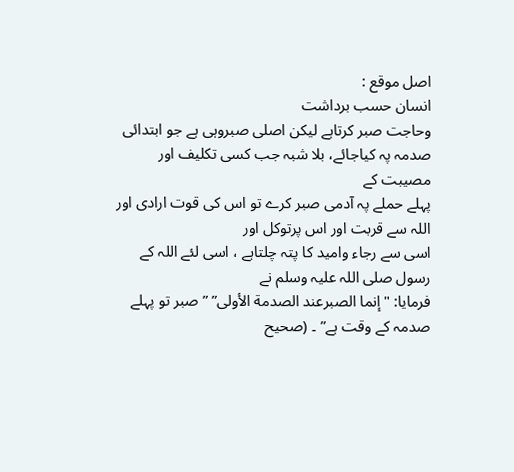اصل موقع :
انسان حسب برداشت
وحاجت صبر کرتاہے لیکن اصلی صبروہی ہے جو ابتدائی صدمہ پہ کیاجائے، بلا شبہ جب کسی تکلیف اور مصیبت کے
پہلے حملے پہ آدمی صبر کرے تو اس کی قوت ارادی اور اللہ سے قربت اور اس پرتوکل اور
اسی سے رجاء وامید کا پتہ چلتاہے ، اسی لئے اللہ کے رسول صلی اللہ علیہ وسلم نے
فرمایا: "إنما الصبرعند الصدمة الأولى” ” صبر تو پہلے صدمہ کے وقت ہے” ۔ (صحیح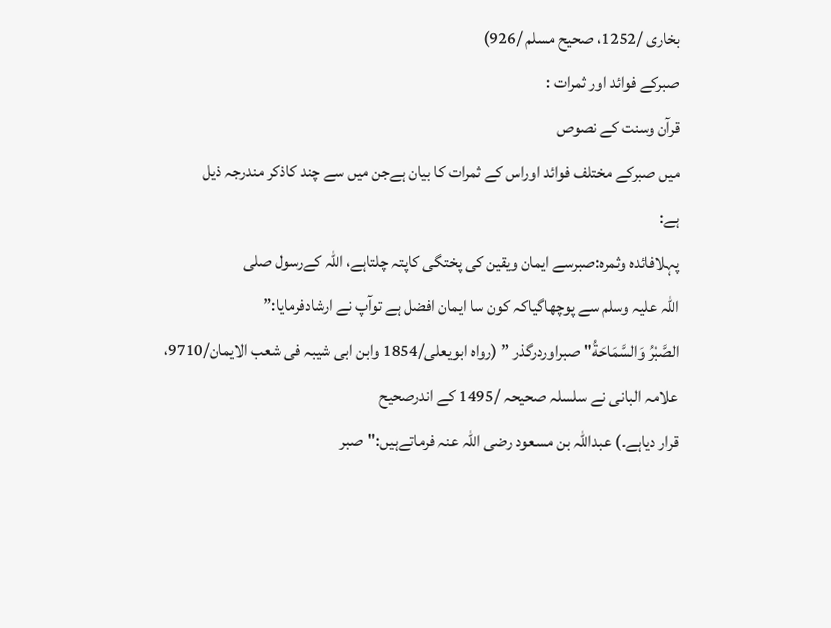بخاری /1252، صحیح مسلم /926)
صبرکے فوائد اور ثمرات :
قرآن وسنت کے نصوص
میں صبرکے مختلف فوائد اوراس کے ثمرات کا بیان ہےجن میں سے چند کاذکر مندرجہ ذیل
ہے:
پہلافائدہ وثمرہ:صبرسے ایمان ویقین کی پختگی کاپتہ چلتاہے، اللہ کےرسول صلی
اللہ علیہ وسلم سے پوچھاگیاکہ کون سا ایمان افضل ہے توآپ نے ارشادفرمایا:”
الصَّبْرُ وَالسَّمَاحَةُ"صبراوردرگذر ” (رواہ ابویعلی/1854 وابن ابی شیبہ فی شعب الایمان/9710،
علامہ البانی نے سلسلہ صحیحہ /1495 کے اندرصحیح
قرار دیاہے۔) عبداللہ بن مسعود رضی اللہ عنہ فرماتےہیں:"صبر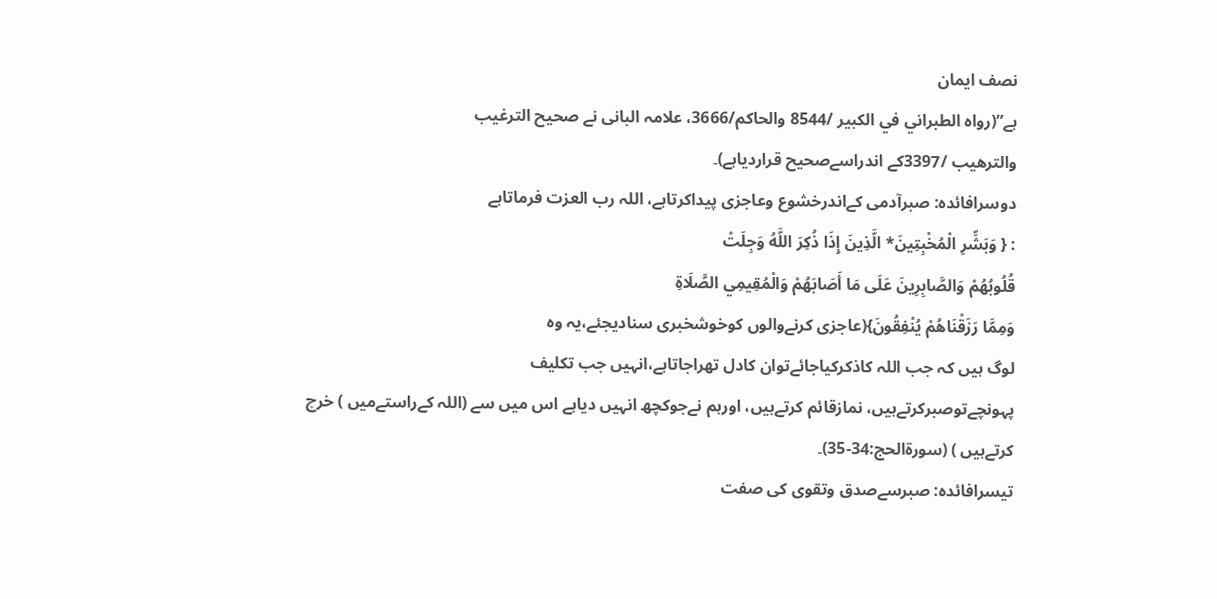نصف ایمان
ہے”(رواه الطبراني في الكبير /8544 والحاکم/3666، علامہ البانی نے صحیح الترغیب
والترھیب /3397کے اندراسےصحیح قراردیاہے)۔
دوسرافائدہ: صبرآدمی کےاندرخشوع وعاجزی پیداکرتاہے، اللہ رب العزت فرماتاہے
: { وَبَشِّرِ الْمُخْبِتِينَ* الَّذِينَ إِذَا ذُكِرَ اللَّهُ وَجِلَتْ
قُلُوبُهُمْ وَالصَّابِرِينَ عَلَى مَا أَصَابَهُمْ وَالْمُقِيمِي الصَّلَاةِ
وَمِمَّا رَزَقْنَاهُمْ يُنْفِقُونَ}(عاجزی کرنےوالوں کوخوشخبری سنادیجئے،یہ وہ
لوگ ہیں کہ جب اللہ کاذکرکیاجائےتوان کادل تھراجاتاہے،انہیں جب تکلیف
پہونچےتوصبرکرتےہیں، نمازقائم کرتےہیں، اورہم نےجوکچھ انہیں دیاہے اس میں سے (اللہ کےراستےمیں ) خرچ
کرتےہیں ) (سورۃالحج:34-35)۔
تیسرافائدہ: صبرسےصدق وتقوی کی صفت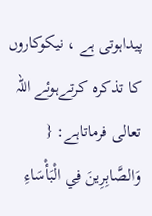پیداہوتی ہے ، نیکوکاروں کا تذکرہ کرتےہوئے اللہ تعالی فرماتاہے: {
وَالصَّابِرِينَ فِي الْبَأْسَاءِ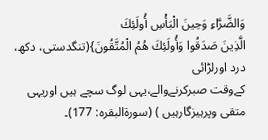وَالضَّرَّاءِ وَحِينَ الْبَأْسِ أُولَئِكَ
الَّذِينَ صَدَقُوا وَأُولَئِكَ هُمُ الْمُتَّقُونَ}(تنگدستی، دکھ، درد اورلڑائی
کےوقت صبرکرنےوالے،یہی لوگ سچے ہیں اوریہی متقی وپرہیزگارہیں ) (سورۃالبقرہ: 177)۔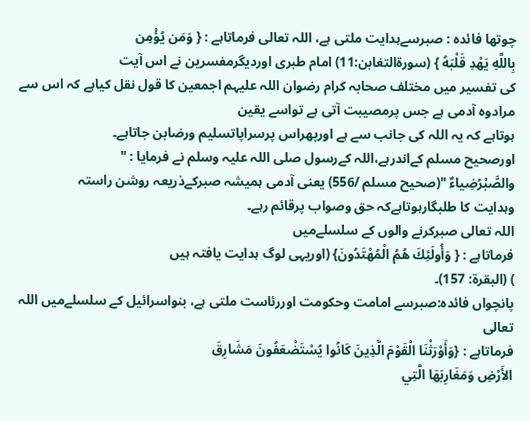چوتھا فائدہ : صبرسےہدایت ملتی ہے، اللہ تعالی فرماتاہے : { وَمَن يُؤْمِن
بِاللَّهِ يَهْدِ قَلْبَهُ } (سورۃالتغابن:11) امام طبری اوردیگرمفسرین نے اس آیت
کی تفسیر میں مختلف صحابہ کرام رضوان اللہ علیہم اجمعین کا قول نقل کیاہے کہ اس سے مرادوہ آدمی ہے جس پرمصیبت آتی ہے تواسے یقین
ہوتاہے کہ یہ اللہ کی جانب سے ہے اورپھراس پرسراپاتسلیم ورضابن جاتاہے۔
اورصحیح مسلم کےاندرہے،اللہ کےرسول صلی اللہ علیہ وسلم نے فرمایا : "
والصَّبْرُضِياءٌ "(صحیح مسلم /556) یعنی آدمی ہمیشہ صبرکےذریعہ روشن راستہ
وہدایت کا طلبگارہوتاہےکہ حق وصواب پرقائم رہے۔
اللہ تعالی صبرکرنے والوں کے سلسلےمیں
فرماتاہے : { وَأُولَئِكَ هُمُ الْمُهْتَدُونَ} (اوریہی لوگ ہدایت یافتہ ہیں
) (البقرة: 157)۔
پانچواں فائدہ:صبرسے امامت وحکومت اوررئاست ملتی ہے، بنواسرائیل کے سلسلےمیں اللہ تعالی
فرماتاہے : {وَأَوْرَثْنَا الْقَوْمَ الَّذِينَ كَانُوا يُسْتَضْعَفُونَ مَشَارِقَ
الأَرْضِ وَمَغَارِبَهَا الَّتِي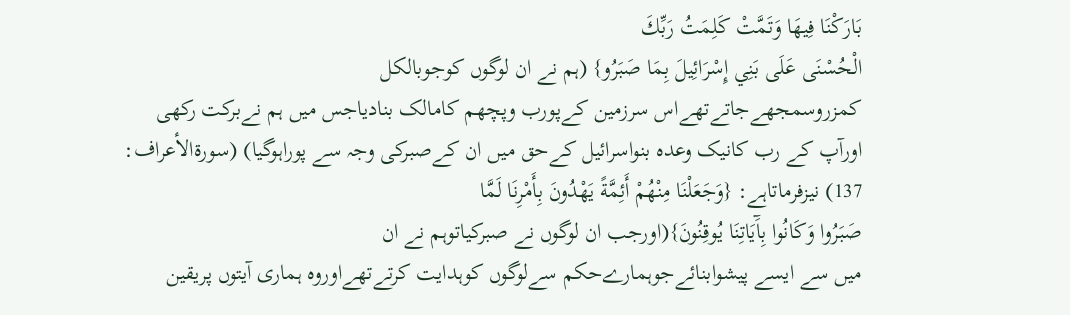بَارَكْنَا فِيهَا وَتَمَّتْ كَلِمَتُ رَبِّكَ
الْحُسْنَى عَلَى بَنِي إِسْرَائِيلَ بِمَا صَبَرُو} (ہم نے ان لوگوں کوجوبالکل
کمزروسمجھےجاتےتھےاس سرزمین کےپورب وپچھم کامالک بنادیاجس میں ہم نےبرکت رکھی
اورآپ کے رب کانیک وعدہ بنواسرائیل کےحق میں ان کےصبرکی وجہ سے پوراہوگیا) (سورۃالأعراف:
137) نیزفرماتاہے: {وَجَعَلْنَا مِنْهُمْ أَئِمَّةً يَهْدُونَ بِأَمْرِنَا لَمَّا
صَبَرُوا وَكَانُوا بِآَيَاتِنَا يُوقِنُونَ}(اورجب ان لوگوں نے صبرکیاتوہم نے ان
میں سے ایسے پیشوابنائےجوہمارےحکم سےلوگوں کوہدایت کرتےتھےاوروہ ہماری آیتوں پریقین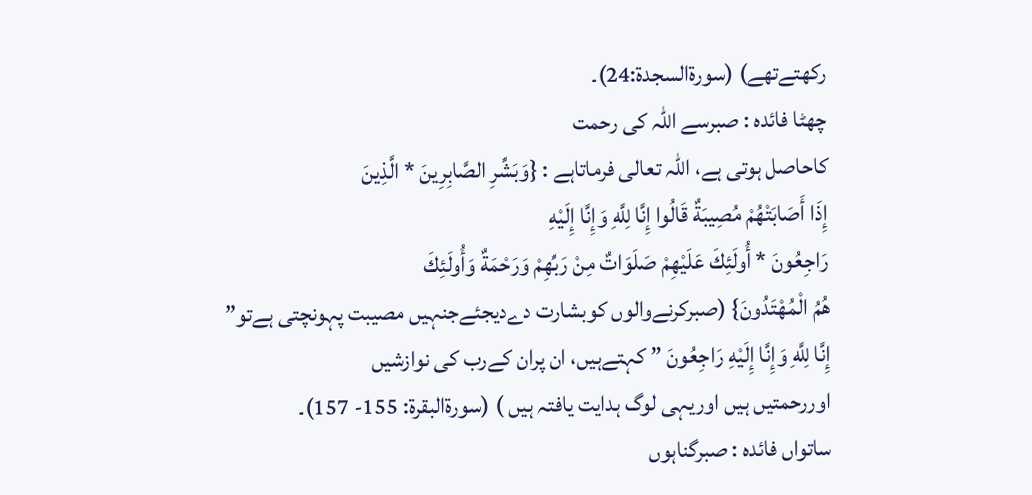رکھتےتھے) (سورۃالسجدة:24)۔
چھٹا فائدہ : صبرسے اللہ کی رحمت
کاحاصل ہوتی ہے، اللہ تعالی فرماتاہے : {وَبَشِّرِ الصَّابِرِينَ * الَّذِينَ
إِذَا أَصَابَتْهُمْ مُصِيبَةٌ قَالُوا إِنَّا لِلَّهِ وَإِنَّا إِلَيْهِ
رَاجِعُونَ * أُولَئِكَ عَلَيْهِمْ صَلَوَاتٌ مِنْ رَبِّهِمْ وَرَحْمَةٌ وَأُولَئِكَ
هُمُ الْمُهْتَدُونَ} (صبرکرنےوالوں کوبشارت دےدیجئےجنہیں مصیبت پہونچتی ہےتو”
إِنَّا لِلَّهِ وَإِنَّا إِلَيْهِ رَاجِعُونَ ” کہتےہیں، ان پران کےرب کی نوازشیں
اوررحمتیں ہیں اوریہی لوگ ہدایت یافتہ ہیں ) (سورۃالبقرة: 155- 157)۔
ساتواں فائدہ : صبرگناہوں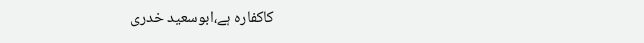کاکفارہ ہے،ابوسعید خدری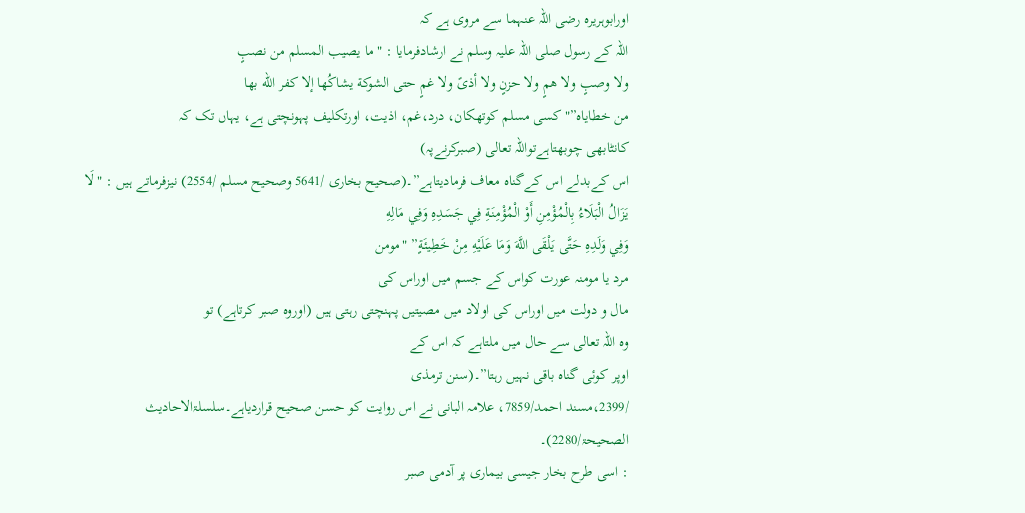اورابوہریرہ رضی اللہ عنہما سے مروی ہے کہ
اللہ کے رسول صلی اللہ علیہ وسلم نے ارشادفرمایا : "ما يصيب المسلم من نصبٍ
ولا وصبٍ ولا همٍ ولا حزنٍ ولا أذىً ولا غمٍ حتى الشوكة يشاكُها إلا كفر الله بها
من خطاياه”"کسی مسلم کوتھکان، درد،غم، اذیت، اورتکلیف پہونچتی ہے، یہاں تک کہ
کانٹابھی چوبھتاہےتواللہ تعالی (صبرکرنےپہ)
اس کےبدلے اس کےگناہ معاف فرمادیتاہے”۔(صحیح بخاری /5641 وصحیح مسلم /2554) نیزفرماتے ہیں : "لَا
يَزَالُ الْبَلَاءُ بِالْمُؤْمِنِ أَوْ الْمُؤْمِنَةِ فِي جَسَدِهِ وَفِي مَالِهِ
وَفِي وَلَدِهِ حَتَّى يَلْقَى اللَّهَ وَمَا عَلَيْهِ مِنْ خَطِيئَةٍ” "مومن
مرد یا مومنہ عورت کواس کے جسم میں اوراس کی
مال و دولت میں اوراس کی اولاد میں مصیتیں پہنچتی رہتی ہیں (اوروہ صبر کرتاہے) تو
وہ اللہ تعالی سے حال میں ملتاہے کہ اس کے
اوپر کوئی گناہ باقی نہیں رہتا”۔(سنن ترمذی
/2399،مسند احمد/7859، علامہ البانی نے اس روایت کو حسن صحیح قراردیاہے۔سلسلۃالاحادیث
الصحیحۃ/2280)۔
: اسی طرح بخار جیسی بیماری پر آدمی صبر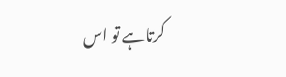کرتاہے تو اس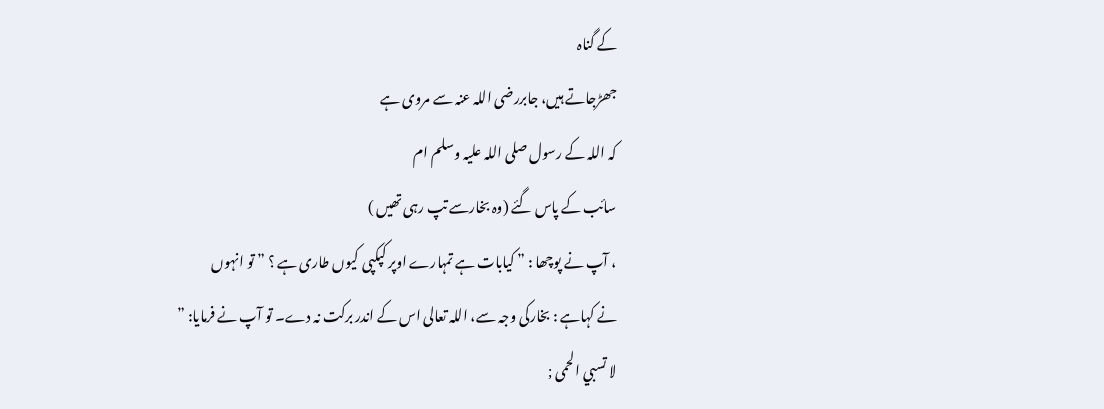کے گناہ
جھڑجاتے ہیں، جابررضی اللہ عنہ سے مروی ہے
کہ اللہ کے رسول صلی اللہ علیہ وسلم ام
سائب کے پاس گئے (وہ بخارسے تپ رہی تھیں )
، آپ نے پوچھا : ” کیابات ہے تمہارے اوپر کپکپی کیوں طاری ہے ؟ ” تو انہوں
نے کہاہے : بخارکی وجہ سے، اللہ تعالی اس کے اندر برکت نہ دے۔ تو آپ نے فرمایا: ”
لا تسبي الحمى ;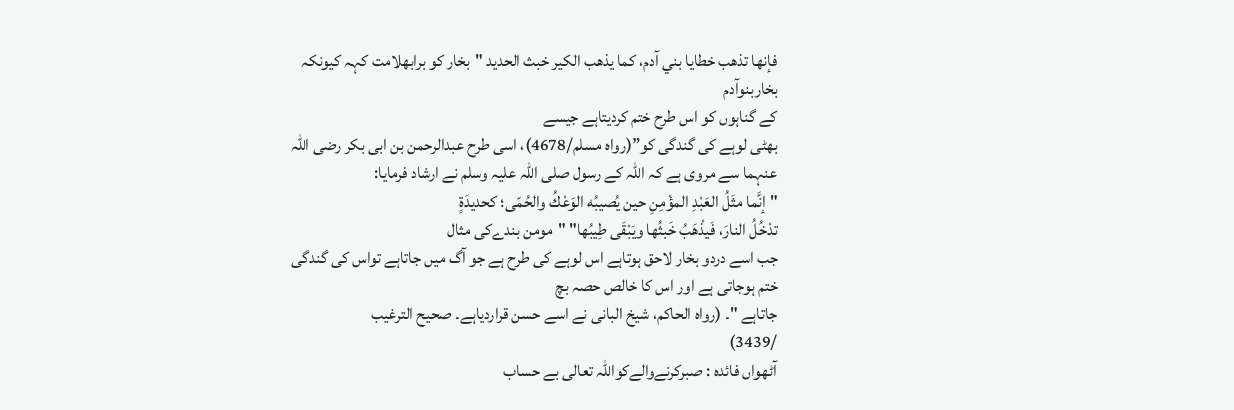فإنها تذهب خطايا بني آدم، كما يذهب الكير خبث الحديد "بخار کو برابھلامت کہہ کیونکہ بخاربنوآدم
کے گناہوں کو اس طرح ختم کردیتاہے جیسے
بھٹی لوہے کی گندگی کو”(رواه مسلم/4678)، اسی طرح عبدالرحمن بن ابی بکر رضی اللہ
عنہما سے مروی ہے کہ اللہ کے رسول صلی اللہ علیہ وسلم نے ارشاد فرمایا:
"إنَّما مثَلُ العَبْدِ المؤْمِنِ حين يُصيبُه الوَعْكُ والحُمّى؛ كحديدَةٍ
تدْخُلُ النارَ، فَيذْهَبُ خَبثُها ويَبْقَى طِيبُها" "مومن بندےکی مثال
جب اسے دردو بخار لاحق ہوتاہے اس لوہے کی طرح ہے جو آگ میں جاتاہے تواس کی گندگی
ختم ہوجاتی ہے اور اس کا خالص حصہ بچ
جاتاہے "۔ (رواہ الحاکم، شیخ البانی نے اسے حسن قراردیاہے۔ صحیح الترغیب
/3439)
آٹھواں فائدہ : صبرکرنےوالےکواللہ تعالی بے حساب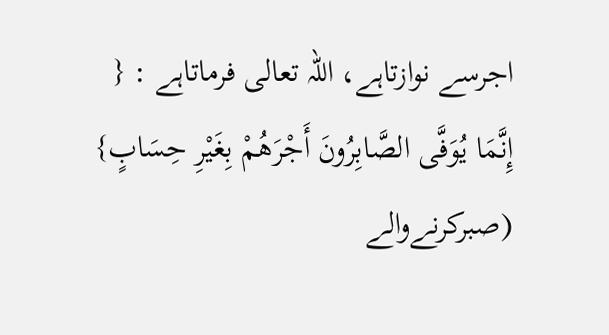اجرسے نوازتاہے، اللہ تعالی فرماتاہے : {
إِنَّمَا يُوَفَّى الصَّابِرُونَ أَجْرَهُمْ بِغَيْرِ حِسَابٍ} (صبرکرنےوالے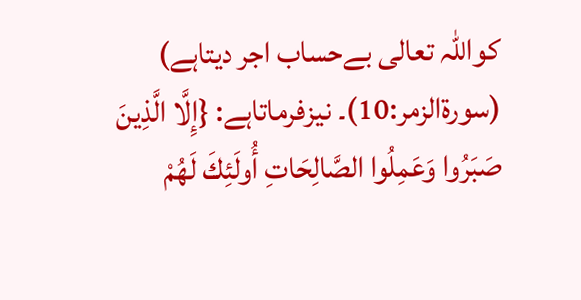کواللہ تعالی بےحساب اجر دیتاہے) (سورۃالزمر:10)۔ نیزفرماتاہے: {إِلَّا الَّذِينَ
صَبَرُوا وَعَمِلُوا الصَّالِحَاتِ أُولَئِكَ لَهُمْ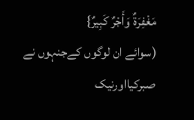مَغْفِرَةٌ وَأَجْرٌ كَبِيرٌ}
(سوائے ان لوگوں کےجنہوں نے صبرکیااورنیک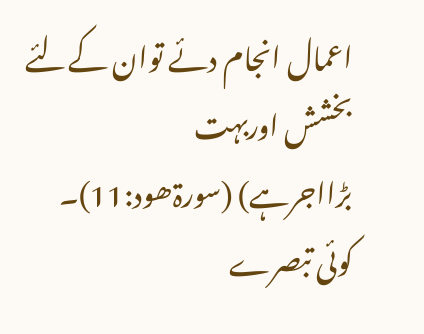اعمال انجام دئے توان کےلئے بخشش اوربہت
بڑااجرہے) (سورۃھود:11)۔
کوئی تبصرے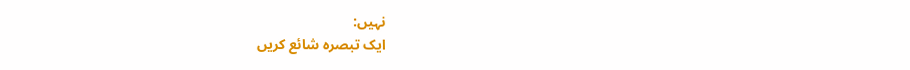نہیں:
ایک تبصرہ شائع کریں